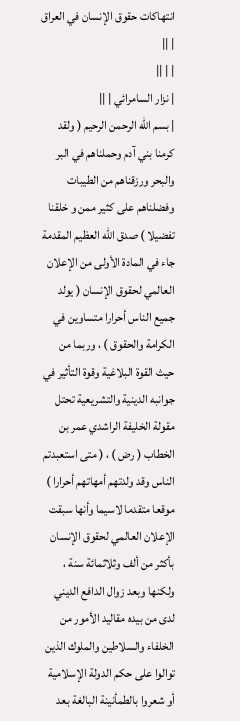انتهاكات حقوق الإنسان في العراق | ||
| | ||
| نزار السامرائي | ||
| بسم الله الرحمن الرحيم ( ولقد كرمنا بني آدم وحملناهم في البر والبحر ورزقناهم من الطيبات وفضلناهم على كثير ممن و خلقنا تفضيلا ) صدق الله العظيم المقدمة جاء في المادة الأولى من الإعلان العالمي لحقوق الإنسان ( يولد جميع الناس أحرارا متساوين في الكرامة والحقوق ) ، وربما من حيث القوة البلاغية وقوة التأثير في جوانبه الدينية والتشريعية تحتل مقولة الخليفة الراشدي عمر بن الخطاب ( رض ) ، ( متى استعبدتم الناس وقد ولدتهم أمهاتهم أحرارا ) موقعا متقدما لاسيما وأنها سبقت الإعلان العالمي لحقوق الإنسان بأكثر من ألف وثلاثمائة سنة ، ولكنها وبعد زوال الدافع الديني لدى من بيده مقاليد الأمور من الخلفاء والسلاطين والملوك الذين توالوا على حكم الدولة الإسلامية أو شعروا بالطمأنينة البالغة بعد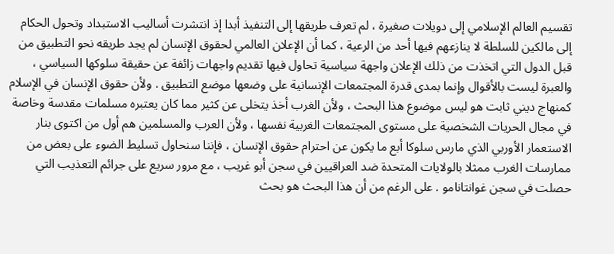تقسيم العالم الإسلامي إلى دويلات صغيرة ، لم تعرف طريقها إلى التنفيذ أبدا إذ انتشرت أساليب الاستبداد وتحول الحكام إلى مالكين للسلطة لا ينازعهم فيها أحد من الرعية ، كما أن الإعلان العالمي لحقوق الإنسان لم يجد طريقه نحو التطبيق من قبل الدول التي اتخذت من ذلك الإعلان واجهة سياسية تحاول فيها تقديم واجهات زائفة عن حقيقة سلوكها السياسي ، والعبرة ليست بالأقوال وإنما بمدى قدرة المجتمعات الإنسانية على وضعها موضع التطبيق . ولأن حقوق الإنسان في الإسلام كمنهاج ديني ثابت هو ليس موضوع هذا البحث ، ولأن الغرب أخذ يتخلى عن كثير مما كان يعتبره مسلمات مقدسة وخاصة في مجال الحريات الشخصية على مستوى المجتمعات الغربية نفسها ، ولأن العرب والمسلمين هم أول من اكتوى بنار الاستعمار الأوربي الذي مارس سلوكا أبع ما يكون عن احترام حقوق الإنسان ، فإننا سنحاول تسليط الضوء على بعض من ممارسات الغرب ممثلا بالولايات المتحدة ضد العراقيين في سجن أبو غريب ، مع مرور سريع على جرائم التعذيب التي حصلت في سجن غوانتانامو . على الرغم من أن هذا البحث هو بحث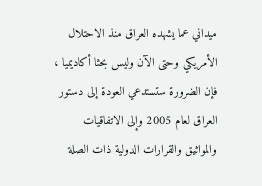ميداني عما يشهده العراق منذ الاحتلال الأمريكي وحتى الآن وليس بحثا أكاديميا ، فإن الضرورة ستستدعي العودة إلى دستور العراق لعام 2005 وإلى الاتفاقيات والمواثيق والقرارات الدولية ذات الصلة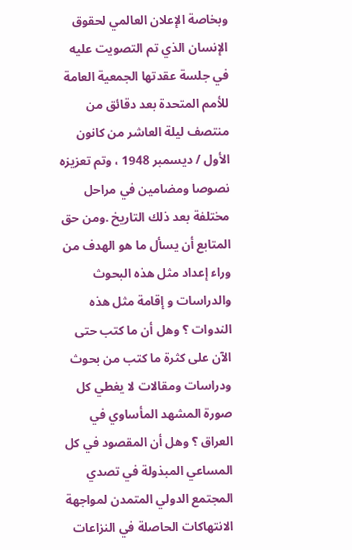وبخاصة الإعلان العالمي لحقوق الإنسان الذي تم التصويت عليه في جلسة عقدتها الجمعية العامة للأمم المتحدة بعد دقائق من منتصف ليلة العاشر من كانون الأول / ديسمبر 1948 ، وتم تعزيزه نصوصا ومضامين في مراحل مختلفة بعد ذلك التاريخ .ومن حق المتابع أن يسأل ما هو الهدف من وراء إعداد مثل هذه البحوث والدراسات و إقامة مثل هذه الندوات ؟ وهل أن ما كتب حتى الآن على كثرة ما كتب من بحوث ودراسات ومقالات لا يغطي كل صورة المشهد المأساوي في العراق ؟ وهل أن المقصود في كل المساعي المبذولة في تصدي المجتمع الدولي المتمدن لمواجهة الانتهاكات الحاصلة في النزاعات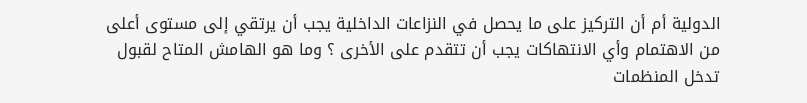الدولية أم أن التركيز على ما يحصل في النزاعات الداخلية يجب أن يرتقي إلى مستوى أعلى من الاهتمام وأي الانتهاكات يجب أن تتقدم على الأخرى ؟ وما هو الهامش المتاح لقبول تدخل المنظمات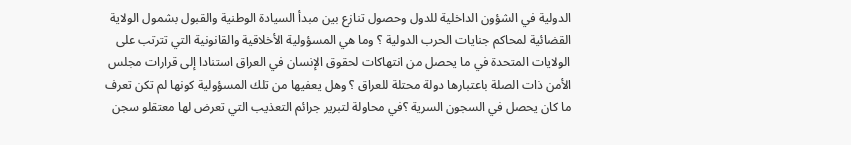الدولية في الشؤون الداخلية للدول وحصول تنازع بين مبدأ السيادة الوطنية والقبول بشمول الولاية القضائية لمحاكم جنايات الحرب الدولية ؟ وما هي المسؤولية الأخلاقية والقانونية التي تترتب على الولايات المتحدة في ما يحصل من انتهاكات لحقوق الإنسان في العراق استنادا إلى قرارات مجلس الأمن ذات الصلة باعتبارها دولة محتلة للعراق ؟ وهل يعفيها من تلك المسؤولية كونها لم تكن تعرف ما كان يحصل في السجون السرية ؟في محاولة لتبرير جرائم التعذيب التي تعرض لها معتقلو سجن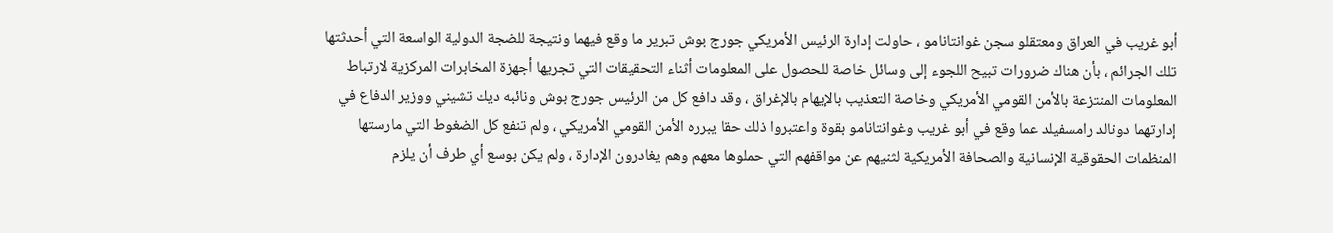أبو غريب في العراق ومعتقلو سجن غوانتانامو ، حاولت إدارة الرئيس الأمريكي جورج بوش تبرير ما وقع فيهما ونتيجة للضجة الدولية الواسعة التي أحدثتها تلك الجرائم ، بأن هناك ضرورات تبيح اللجوء إلى وسائل خاصة للحصول على المعلومات أثناء التحقيقات التي تجريها أجهزة المخابرات المركزية لارتباط المعلومات المنتزعة بالأمن القومي الأمريكي وخاصة التعذيب بالإيهام بالإغراق ، وقد دافع كل من الرئيس جورج بوش ونائبه ديك تشيني ووزير الدفاع في إدارتهما دونالد رامسفيلد عما وقع في أبو غريب وغوانتانامو بقوة واعتبروا ذلك حقا يبرره الأمن القومي الأمريكي ، ولم تنفع كل الضغوط التي مارستها المنظمات الحقوقية الإنسانية والصحافة الأمريكية لثنيهم عن مواقفهم التي حملوها معهم وهم يغادرون الإدارة ، ولم يكن بوسع أي طرف أن يلزم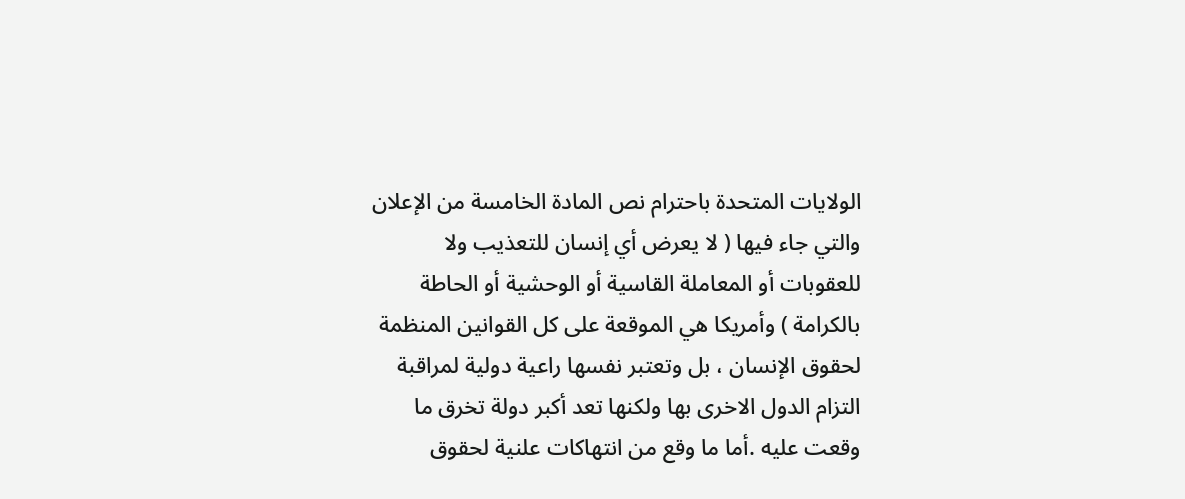الولايات المتحدة باحترام نص المادة الخامسة من الإعلان والتي جاء فيها ( لا يعرض أي إنسان للتعذيب ولا للعقوبات أو المعاملة القاسية أو الوحشية أو الحاطة بالكرامة ) وأمريكا هي الموقعة على كل القوانين المنظمة لحقوق الإنسان ، بل وتعتبر نفسها راعية دولية لمراقبة التزام الدول الاخرى بها ولكنها تعد أكبر دولة تخرق ما وقعت عليه .أما ما وقع من انتهاكات علنية لحقوق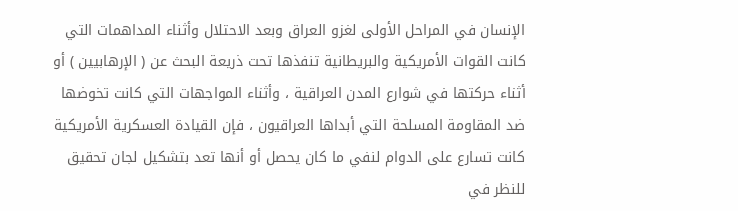الإنسان في المراحل الأولى لغزو العراق وبعد الاحتلال وأثناء المداهمات التي كانت القوات الأمريكية والبريطانية تنفذها تحت ذريعة البحث عن ( الإرهابيين ) أو أثناء حركتها في شوارع المدن العراقية ، وأثناء المواجهات التي كانت تخوضها ضد المقاومة المسلحة التي أبداها العراقيون ، فإن القيادة العسكرية الأمريكية كانت تسارع على الدوام لنفي ما كان يحصل أو أنها تعد بتشكيل لجان تحقيق للنظر في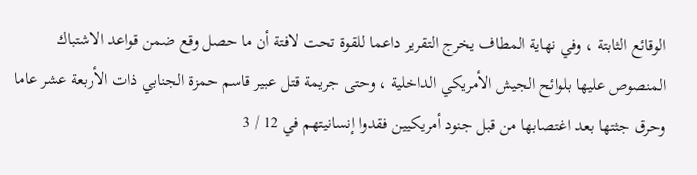الوقائع الثابتة ، وفي نهاية المطاف يخرج التقرير داعما للقوة تحت لافتة أن ما حصل وقع ضمن قواعد الاشتباك المنصوص عليها بلوائح الجيش الأمريكي الداخلية ، وحتى جريمة قتل عبير قاسم حمزة الجنابي ذات الأربعة عشر عاما وحرق جثتها بعد اغتصابها من قبل جنود أمريكيين فقدوا إنسانيتهم في 12 / 3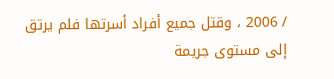/ 2006 ، وقتل جميع أفراد أسرتها فلم يرتق إلى مستوى جريمة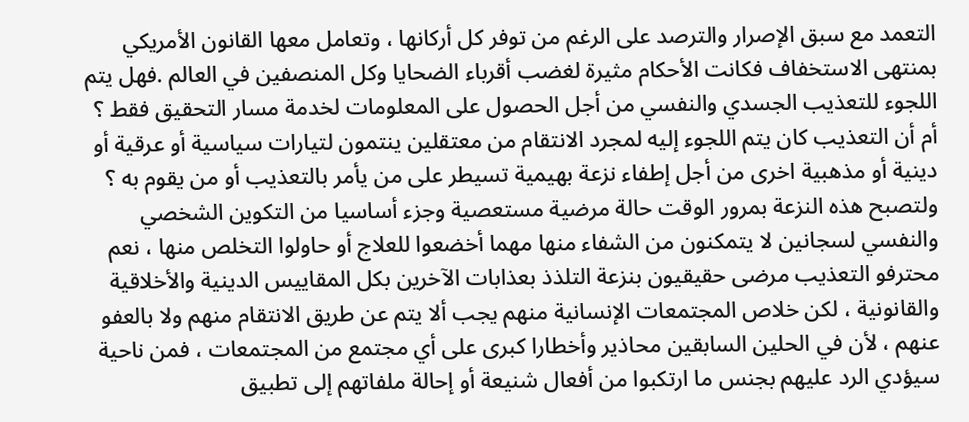التعمد مع سبق الإصرار والترصد على الرغم من توفر كل أركانها ، وتعامل معها القانون الأمريكي بمنتهى الاستخفاف فكانت الأحكام مثيرة لغضب أقرباء الضحايا وكل المنصفين في العالم .فهل يتم اللجوء للتعذيب الجسدي والنفسي من أجل الحصول على المعلومات لخدمة مسار التحقيق فقط ؟ أم أن التعذيب كان يتم اللجوء إليه لمجرد الانتقام من معتقلين ينتمون لتيارات سياسية أو عرقية أو دينية أو مذهبية اخرى من أجل إطفاء نزعة بهيمية تسيطر على من يأمر بالتعذيب أو من يقوم به ؟ ولتصبح هذه النزعة بمرور الوقت حالة مرضية مستعصية وجزء أساسيا من التكوين الشخصي والنفسي لسجانين لا يتمكنون من الشفاء منها مهما أخضعوا للعلاج أو حاولوا التخلص منها ، نعم محترفو التعذيب مرضى حقيقيون بنزعة التلذذ بعذابات الآخرين بكل المقاييس الدينية والأخلاقية والقانونية ، لكن خلاص المجتمعات الإنسانية منهم يجب ألا يتم عن طريق الانتقام منهم ولا بالعفو عنهم ، لأن في الحلين السابقين محاذير وأخطارا كبرى على أي مجتمع من المجتمعات ، فمن ناحية سيؤدي الرد عليهم بجنس ما ارتكبوا من أفعال شنيعة أو إحالة ملفاتهم إلى تطبيق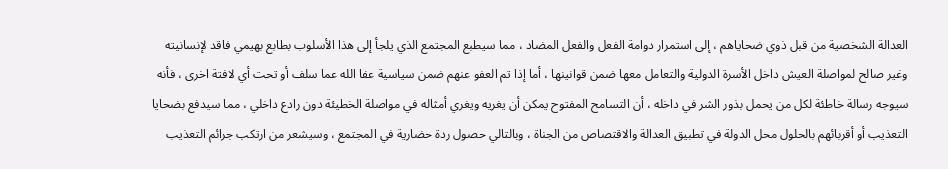العدالة الشخصية من قبل ذوي ضحاياهم ، إلى استمرار دوامة الفعل والفعل المضاد ، مما سيطبع المجتمع الذي يلجأ إلى هذا الأسلوب بطابع بهيمي فاقد لإنسانيته وغير صالح لمواصلة العيش داخل الأسرة الدولية والتعامل معها ضمن قوانينها ، أما إذا تم العفو عنهم ضمن سياسية عفا الله عما سلف أو تحت أي لافتة اخرى ، فأنه سيوجه رسالة خاطئة لكل من يحمل بذور الشر في داخله ، أن التسامح المفتوح يمكن أن يغريه ويغري أمثاله في مواصلة الخطيئة دون رادع داخلي ، مما سيدفع بضحايا التعذيب أو أقربائهم بالحلول محل الدولة في تطبيق العدالة والاقتصاص من الجناة ، وبالتالي حصول ردة حضارية في المجتمع ، وسيشعر من ارتكب جرائم التعذيب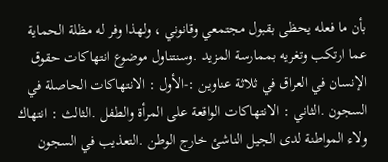بأن ما فعله يحظى بقبول مجتمعي وقانوني ، ولهذا وفر له مظلة الحماية عما ارتكب وتغريه بممارسة المزيد .وسنتناول موضوع انتهاكات حقوق الإنسان في العراق في ثلاثة عناوين :-الأول : الانتهاكات الحاصلة في السجون .الثاني : الانتهاكات الواقعة على المرأة والطفل .الثالث : انتهاك ولاء المواطنة لدى الجيل الناشئ خارج الوطن .التعذيب في السجون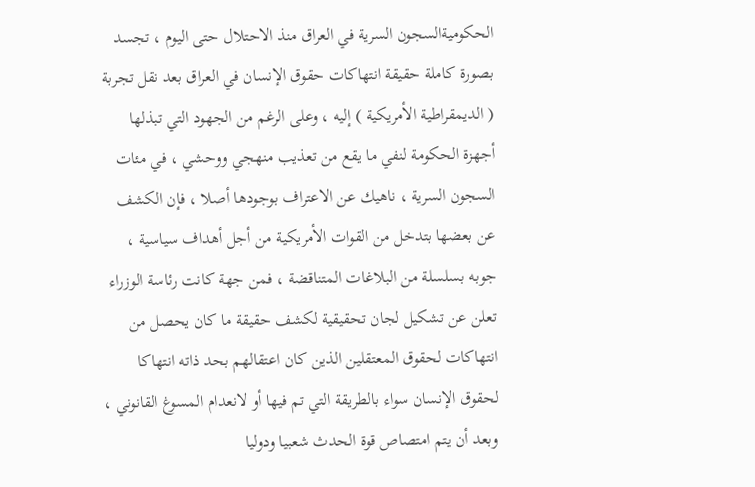الحكوميةالسجون السرية في العراق منذ الاحتلال حتى اليوم ، تجسد بصورة كاملة حقيقة انتهاكات حقوق الإنسان في العراق بعد نقل تجربة ( الديمقراطية الأمريكية ) إليه ، وعلى الرغم من الجهود التي تبذلها أجهزة الحكومة لنفي ما يقع من تعذيب منهجي ووحشي ، في مئات السجون السرية ، ناهيك عن الاعتراف بوجودها أصلا ، فإن الكشف عن بعضها بتدخل من القوات الأمريكية من أجل أهداف سياسية ، جوبه بسلسلة من البلاغات المتناقضة ، فمن جهة كانت رئاسة الوزراء تعلن عن تشكيل لجان تحقيقية لكشف حقيقة ما كان يحصل من انتهاكات لحقوق المعتقلين الذين كان اعتقالهم بحد ذاته انتهاكا لحقوق الإنسان سواء بالطريقة التي تم فيها أو لانعدام المسوغ القانوني ، وبعد أن يتم امتصاص قوة الحدث شعبيا ودوليا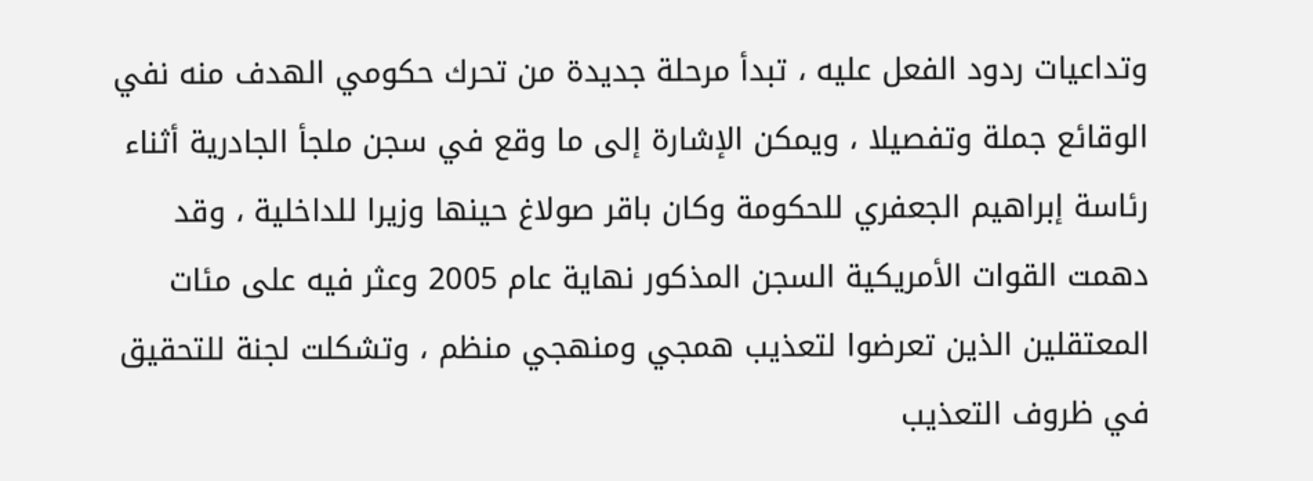وتداعيات ردود الفعل عليه ، تبدأ مرحلة جديدة من تحرك حكومي الهدف منه نفي الوقائع جملة وتفصيلا ، ويمكن الإشارة إلى ما وقع في سجن ملجأ الجادرية أثناء رئاسة إبراهيم الجعفري للحكومة وكان باقر صولاغ حينها وزيرا للداخلية ، وقد دهمت القوات الأمريكية السجن المذكور نهاية عام 2005 وعثر فيه على مئات المعتقلين الذين تعرضوا لتعذيب همجي ومنهجي منظم ، وتشكلت لجنة للتحقيق في ظروف التعذيب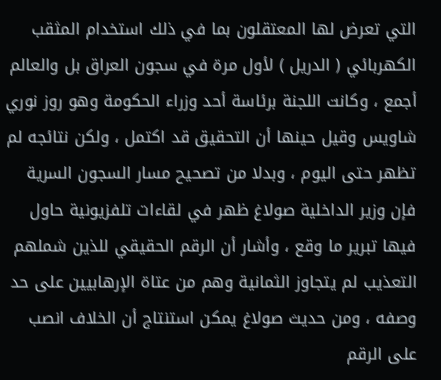التي تعرض لها المعتقلون بما في ذلك استخدام المثقب الكهربائي ( الدريل ) لأول مرة في سجون العراق بل والعالم أجمع ، وكانت اللجنة برئاسة أحد وزراء الحكومة وهو روز نوري شاويس وقيل حينها أن التحقيق قد اكتمل ، ولكن نتائجه لم تظهر حتى اليوم ، وبدلا من تصحيح مسار السجون السرية فإن وزير الداخلية صولاغ ظهر في لقاءات تلفزيونية حاول فيها تبرير ما وقع ، وأشار أن الرقم الحقيقي للذين شملهم التعذيب لم يتجاوز الثمانية وهم من عتاة الإرهابيين على حد وصفه ، ومن حديث صولاغ يمكن استنتاج أن الخلاف انصب على الرقم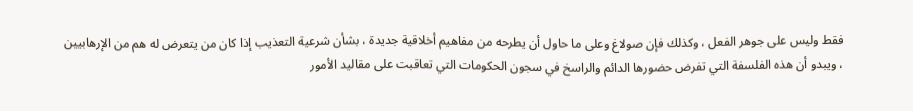فقط وليس على جوهر الفعل ، وكذلك فإن صولاغ وعلى ما حاول أن يطرحه من مفاهيم أخلاقية جديدة ، بشأن شرعية التعذيب إذا كان من يتعرض له هم من الإرهابيين ، ويبدو أن هذه الفلسفة التي تفرض حضورها الدائم والراسخ في سجون الحكومات التي تعاقبت على مقاليد الأمور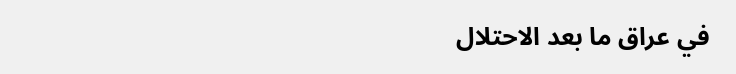في عراق ما بعد الاحتلال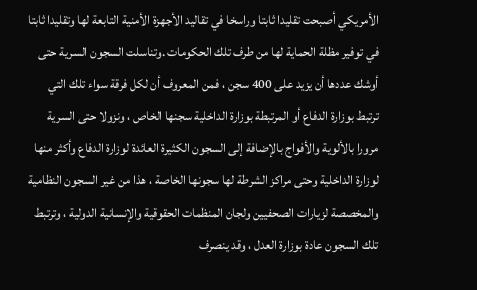الأمريكي أصبحت تقليدا ثابتا وراسخا في تقاليد الأجهزة الأمنية التابعة لها وتقليدا ثابتا في توفير مظلة الحماية لها من طرف تلك الحكومات .وتناسلت السجون السرية حتى أوشك عددها أن يزيد على 400 سجن ، فمن المعروف أن لكل فرقة سواء تلك التي ترتبط بوزارة الدفاع أو المرتبطة بوزارة الداخلية سجنها الخاص ، ونزولا حتى السرية مرورا بالألوية والأفواج بالإضافة إلى السجون الكثيرة العائدة لوزارة الدفاع وأكثر منها لوزارة الداخلية وحتى مراكز الشرطة لها سجونها الخاصة ، هذا من غير السجون النظامية والمخصصة لزيارات الصحفيين ولجان المنظمات الحقوقية والإنسانية الدولية ، وترتبط تلك السجون عادة بوزارة العدل ، وقد ينصرف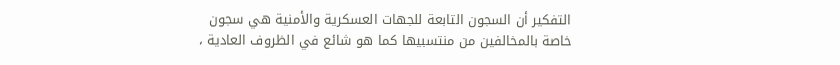التفكير أن السجون التابعة للجهات العسكرية والأمنية هي سجون خاصة بالمخالفين من منتسبيها كما هو شائع في الظروف العادية ،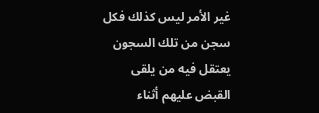غير الأمر ليس كذلك فكل سجن من تلك السجون يعتقل فيه من يلقى القبض عليهم أثناء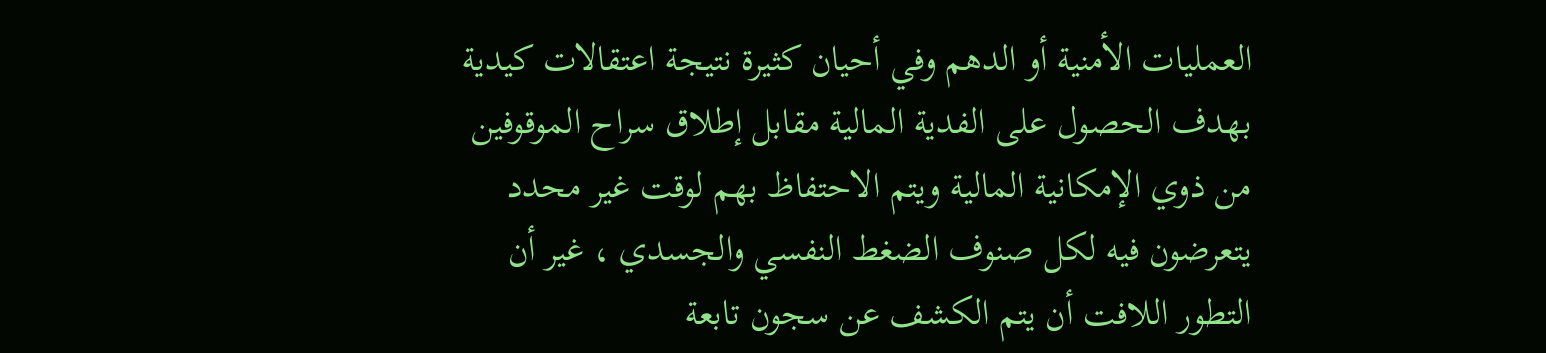العمليات الأمنية أو الدهم وفي أحيان كثيرة نتيجة اعتقالات كيدية بهدف الحصول على الفدية المالية مقابل إطلاق سراح الموقوفين من ذوي الإمكانية المالية ويتم الاحتفاظ بهم لوقت غير محدد يتعرضون فيه لكل صنوف الضغط النفسي والجسدي ، غير أن التطور اللافت أن يتم الكشف عن سجون تابعة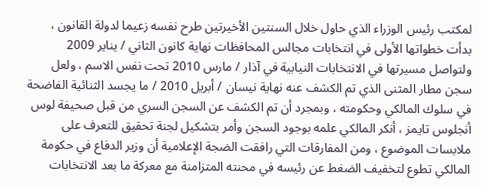لمكتب رئيس الوزراء الذي حاول خلال السنتين الأخيرتين طرح نفسه زعيما لدولة القانون ، بدأت خطواتها الأولى في انتخابات مجالس المحافظات نهاية كانون الثاني / يناير 2009 ولتواصل مسيرتها في الانتخابات النيابية في آذار / مارس 2010 تحت نفس الاسم ، ولعل سجن مطار المثنى الذي تم الكشف عنه نهاية نيسان / أبريل 2010 / ما يجسد الثنائية الفاضحة في سلوك المالكي وحكومته ، وبمجرد أن تم الكشف عن السجن السري من قبل صحيفة لوس أنجلوس تايمز ، أنكر المالكي علمه بوجود السجن وأمر بتشكيل لجنة تحقيق للتعرف على ملابسات الموضوع ، ومن المفارقات التي رافقت الضجة الإعلامية أن وزير الدفاع في حكومة المالكي تطوع لتخفيف الضغط عن رئيسه في محنته المتزامنة مع معركة ما بعد الانتخابات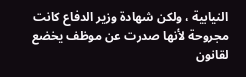النيابية ، ولكن شهادة وزير الدفاع كانت مجروحة لأنها صدرت عن موظف يخضع لقانون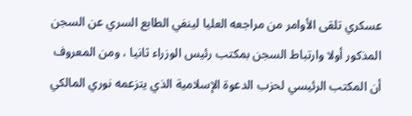عسكري تلقى الأوامر من مراجعه العليا لينفي الطابع السري عن السجن المذكور أولا وارتباط السجن بمكتب رئيس الوزراء ثانيا ، ومن المعروف أن المكتب الرئيسي لحزب الدعوة الإسلامية الذي يتزعمه نوري المالكي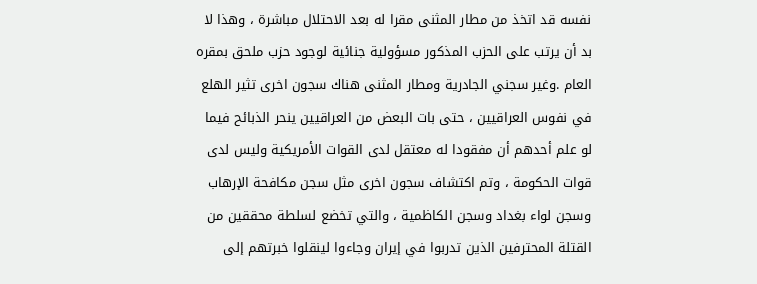نفسه قد اتخذ من مطار المثنى مقرا له بعد الاحتلال مباشرة ، وهذا لا بد أن يرتب على الحزب المذكور مسؤولية جنائية لوجود حزب ملحق بمقره العام .وغير سجني الجادرية ومطار المثنى هناك سجون اخرى تثير الهلع في نفوس العراقيين ، حتى بات البعض من العراقيين ينحر الذبائح فيما لو علم أحدهم أن مفقودا له معتقل لدى القوات الأمريكية وليس لدى قوات الحكومة ، وتم اكتشاف سجون اخرى مثل سجن مكافحة الإرهاب وسجن لواء بغداد وسجن الكاظمية ، والتي تخضع لسلطة محققين من القتلة المحترفين الذين تدربوا في إيران وجاءوا لينقلوا خبرتهم إلى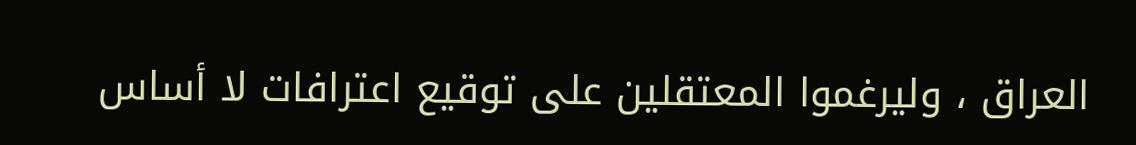العراق ، وليرغموا المعتقلين على توقيع اعترافات لا أساس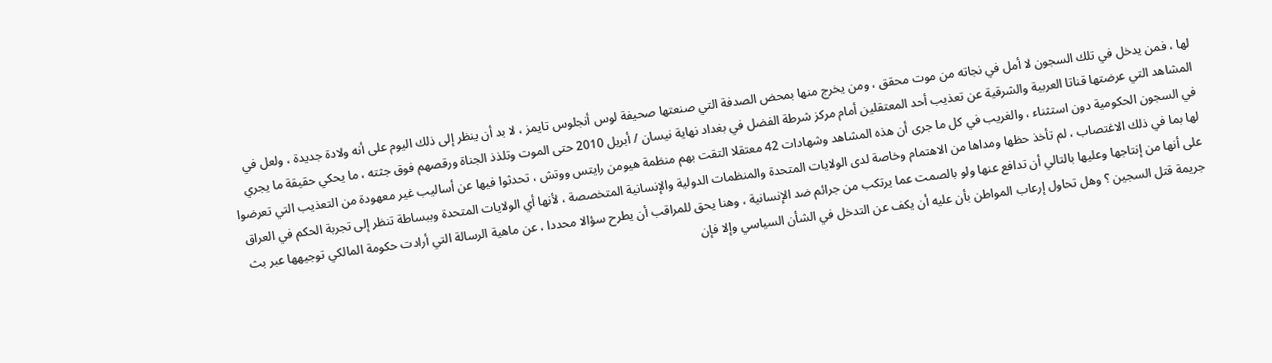لها ، فمن يدخل في تلك السجون لا أمل في نجاته من موت محقق ، ومن يخرج منها بمحض الصدفة التي صنعتها صحيفة لوس أنجلوس تايمز ، لا بد أن ينظر إلى ذلك اليوم على أنه ولادة جديدة ، ولعل في المشاهد التي عرضتها قناتا العربية والشرقية عن تعذيب أحد المعتقلين أمام مركز شرطة الفضل في بغداد نهاية نيسان / أبريل 2010 حتى الموت وتلذذ الجناة ورقصهم فوق جثته ، ما يحكي حقيقة ما يجري في السجون الحكومية دون استثناء ، والغريب في كل ما جرى أن هذه المشاهد وشهادات 42 معتقلا التقت بهم منظمة هيومن رايتس ووتش ، تحدثوا فيها عن أساليب غير معهودة من التعذيب التي تعرضوا لها بما في ذلك الاغتصاب ، لم تأخذ حظها ومداها من الاهتمام وخاصة لدى الولايات المتحدة والمنظمات الدولية والإنسانية المتخصصة ، لأنها أي الولايات المتحدة وببساطة تنظر إلى تجربة الحكم في العراق على أنها من إنتاجها وعليها بالتالي أن تدافع عنها ولو بالصمت عما يرتكب من جرائم ضد الإنسانية ، وهنا يحق للمراقب أن يطرح سؤالا محددا ، عن ماهية الرسالة التي أرادت حكومة المالكي توجيهها عبر بث جريمة قتل السجين ؟ وهل تحاول إرعاب المواطن بأن عليه أن يكف عن التدخل في الشأن السياسي وإلا فإن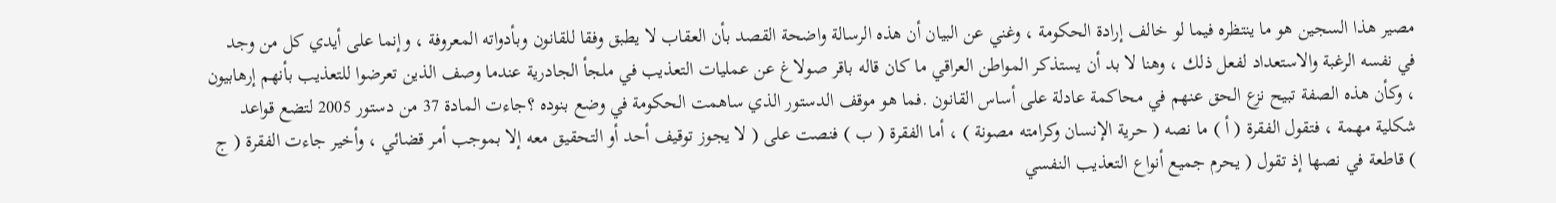مصير هذا السجين هو ما ينتظره فيما لو خالف إرادة الحكومة ، وغني عن البيان أن هذه الرسالة واضحة القصد بأن العقاب لا يطبق وفقا للقانون وبأدواته المعروفة ، وإنما على أيدي كل من وجد في نفسه الرغبة والاستعداد لفعل ذلك ، وهنا لا بد أن يستذكر المواطن العراقي ما كان قاله باقر صولاغ عن عمليات التعذيب في ملجأ الجادرية عندما وصف الذين تعرضوا للتعذيب بأنهم إرهابيون ، وكأن هذه الصفة تبيح نزع الحق عنهم في محاكمة عادلة على أساس القانون .فما هو موقف الدستور الذي ساهمت الحكومة في وضع بنوده ؟جاءت المادة 37 من دستور 2005 لتضع قواعد شكلية مهمة ، فتقول الفقرة ( أ ) ما نصه ( حرية الإنسان وكرامته مصونة ) ، أما الفقرة ( ب ) فنصت على ( لا يجوز توقيف أحد أو التحقيق معه إلا بموجب أمر قضائي ، وأخير جاءت الفقرة ( ج ) قاطعة في نصها إذ تقول ( يحرم جميع أنواع التعذيب النفسي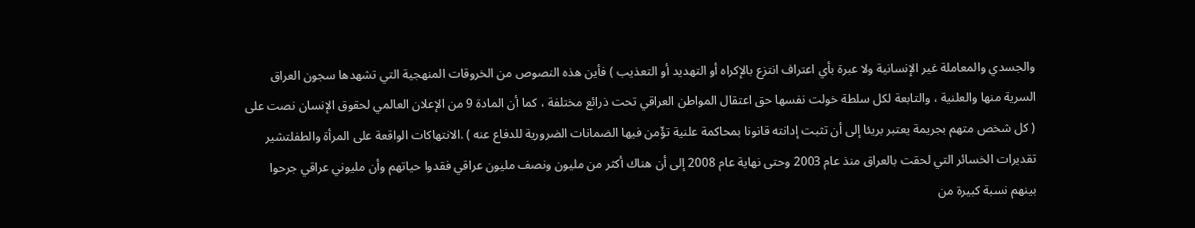والجسدي والمعاملة غير الإنسانية ولا عبرة بأي اعتراف انتزع بالإكراه أو التهديد أو التعذيب ) فأين هذه النصوص من الخروقات المنهجية التي تشهدها سجون العراق السرية منها والعلنية ، والتابعة لكل سلطة خولت نفسها حق اعتقال المواطن العراقي تحت ذرائع مختلفة ، كما أن المادة 9 من الإعلان العالمي لحقوق الإنسان نصت على ( كل شخص متهم بجريمة يعتبر بريئا إلى أن تثبت إدانته قانونا بمحاكمة علنية تؤّمن فيها الضمانات الضرورية للدفاع عنه ) .الانتهاكات الواقعة على المرأة والطفلتشير تقديرات الخسائر التي لحقت بالعراق منذ عام 2003 وحتى نهاية عام 2008 إلى أن هناك أكثر من مليون ونصف مليون عراقي فقدوا حياتهم وأن مليوني عراقي جرحوا بينهم نسبة كبيرة من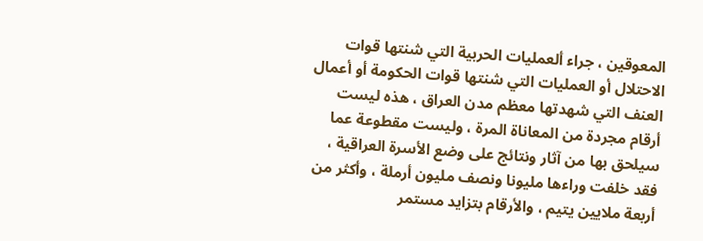المعوقين ، جراء ألعمليات الحربية التي شنتها قوات الاحتلال أو العمليات التي شنتها قوات الحكومة أو أعمال العنف التي شهدتها معظم مدن العراق ، هذه ليست أرقام مجردة من المعاناة المرة ، وليست مقطوعة عما سيلحق بها من آثار ونتائج على وضع الأسرة العراقية ، فقد خلفت وراءها مليونا ونصف مليون أرملة ، وأكثر من أربعة ملايين يتيم ، والأرقام بتزايد مستمر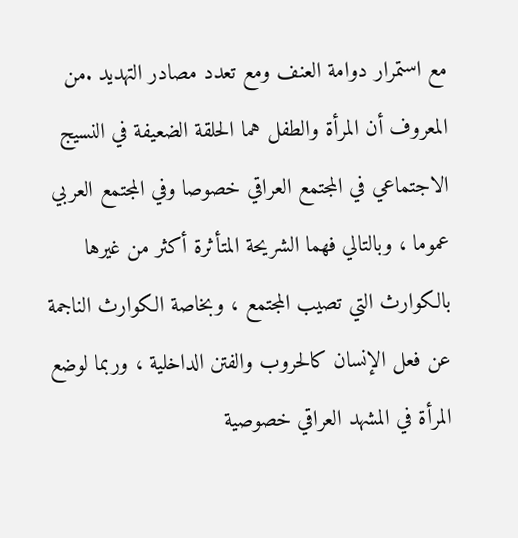مع استمرار دوامة العنف ومع تعدد مصادر التهديد .من المعروف أن المرأة والطفل هما الحلقة الضعيفة في النسيج الاجتماعي في المجتمع العراقي خصوصا وفي المجتمع العربي عموما ، وبالتالي فهما الشريحة المتأثرة أكثر من غيرها بالكوارث التي تصيب المجتمع ، وبخاصة الكوارث الناجمة عن فعل الإنسان كالحروب والفتن الداخلية ، وربما لوضع المرأة في المشهد العراقي خصوصية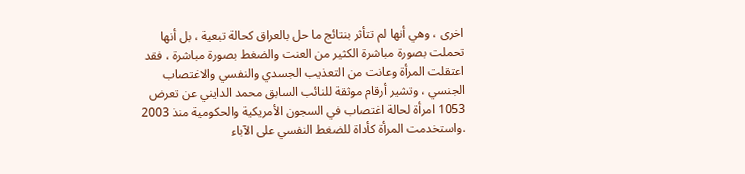اخرى ، وهي أنها لم تتأثر بنتائج ما حل بالعراق كحالة تبعية ، بل أنها تحملت بصورة مباشرة الكثير من العنت والضغط بصورة مباشرة ، فقد اعتقلت المرأة وعانت من التعذيب الجسدي والنفسي والاغتصاب الجنسي ، وتشير أرقام موثقة للنائب السابق محمد الدايني عن تعرض 1053 امرأة لحالة اغتصاب في السجون الأمريكية والحكومية منذ 2003 .واستخدمت المرأة كأداة للضغط النفسي على الآباء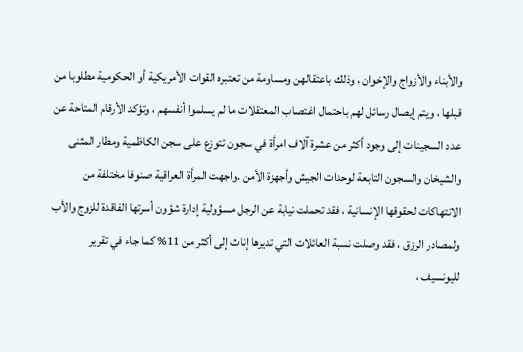والأبناء والأزواج والإخوان ، وذلك باعتقالهن ومساومة من تعتبره القوات الأمريكية أو الحكومية مطلوبا من قبلها ، ويتم إيصال رسائل لهم باحتمال اغتصاب المعتقلات ما لم يسلموا أنفسهم ، وتؤكد الأرقام المتاحة عن عدد السجينات إلى وجود أكثر من عشرة آلاف امرأة في سجون تتوزع على سجن الكاظمية ومطار المثنى والشيخان والسجون التابعة لوحدات الجيش وأجهزة الأمن .واجهت المرأة العراقية صنوفا مختلفة من الانتهاكات لحقوقها الإنسانية ، فقد تحملت نيابة عن الرجل مسؤولية إدارة شؤون أسرتها الفاقدة للزوج والأب ولمصادر الرزق ، فقد وصلت نسبة العائلات التي تديرها إناث إلى أكثر من 11% كما جاء في تقرير لليونسيف ،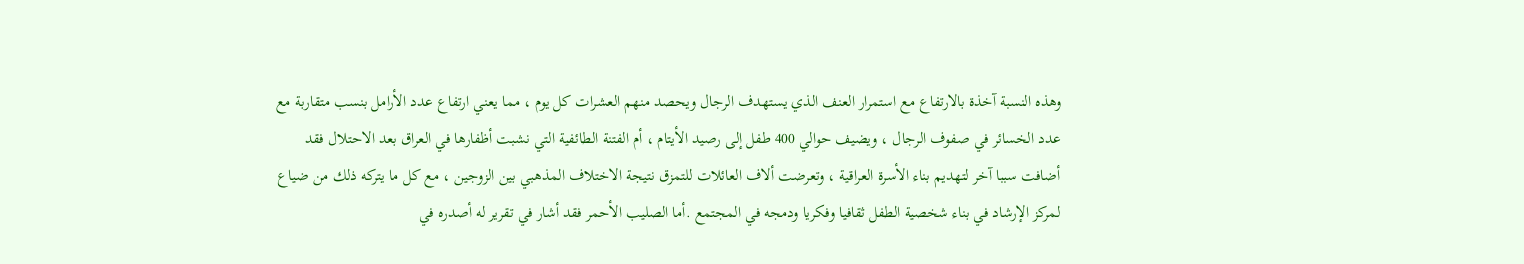وهذه النسبة آخذة بالارتفاع مع استمرار العنف الذي يستهدف الرجال ويحصد منهم العشرات كل يوم ، مما يعني ارتفاع عدد الأرامل بنسب متقاربة مع عدد الخسائر في صفوف الرجال ، ويضيف حوالي 400 طفل إلى رصيد الأيتام ، أم الفتنة الطائفية التي نشبت أظفارها في العراق بعد الاحتلال فقد أضافت سببا آخر لتهديم بناء الأسرة العراقية ، وتعرضت ألاف العائلات للتمزق نتيجة الاختلاف المذهبي بين الزوجين ، مع كل ما يتركه ذلك من ضياع لمركز الإرشاد في بناء شخصية الطفل ثقافيا وفكريا ودمجه في المجتمع .أما الصليب الأحمر فقد أشار في تقرير له أصدره في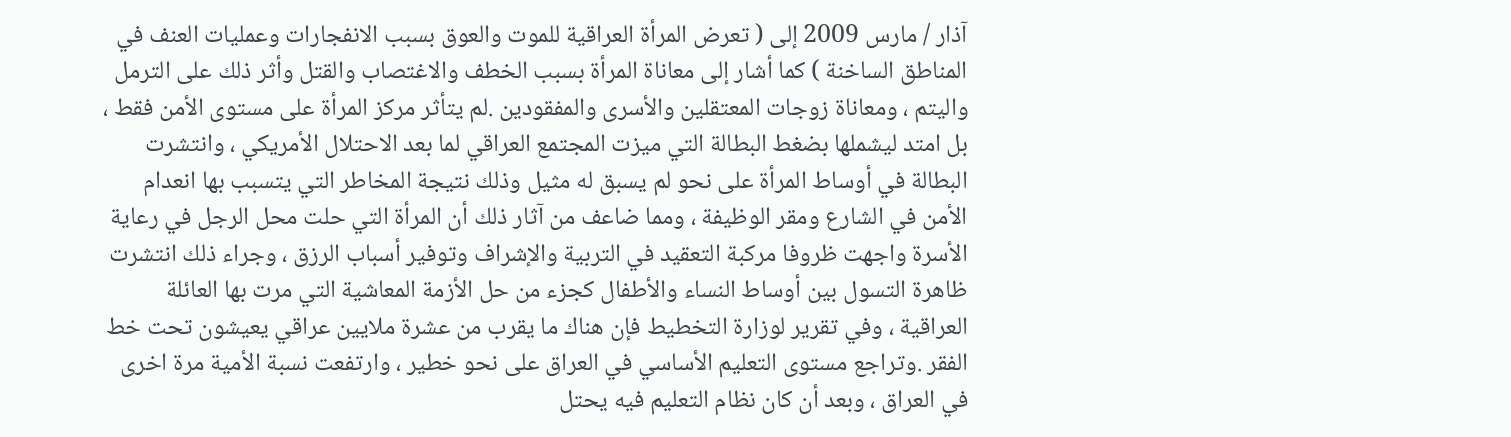آذار / مارس 2009 إلى ( تعرض المرأة العراقية للموت والعوق بسبب الانفجارات وعمليات العنف في المناطق الساخنة ) كما أشار إلى معاناة المرأة بسبب الخطف والاغتصاب والقتل وأثر ذلك على الترمل واليتم ، ومعاناة زوجات المعتقلين والأسرى والمفقودين .لم يتأثر مركز المرأة على مستوى الأمن فقط ، بل امتد ليشملها بضغط البطالة التي ميزت المجتمع العراقي لما بعد الاحتلال الأمريكي ، وانتشرت البطالة في أوساط المرأة على نحو لم يسبق له مثيل وذلك نتيجة المخاطر التي يتسبب بها انعدام الأمن في الشارع ومقر الوظيفة ، ومما ضاعف من آثار ذلك أن المرأة التي حلت محل الرجل في رعاية الأسرة واجهت ظروفا مركبة التعقيد في التربية والإشراف وتوفير أسباب الرزق ، وجراء ذلك انتشرت ظاهرة التسول بين أوساط النساء والأطفال كجزء من حل الأزمة المعاشية التي مرت بها العائلة العراقية ، وفي تقرير لوزارة التخطيط فإن هناك ما يقرب من عشرة ملايين عراقي يعيشون تحت خط الفقر .وتراجع مستوى التعليم الأساسي في العراق على نحو خطير ، وارتفعت نسبة الأمية مرة اخرى في العراق ، وبعد أن كان نظام التعليم فيه يحتل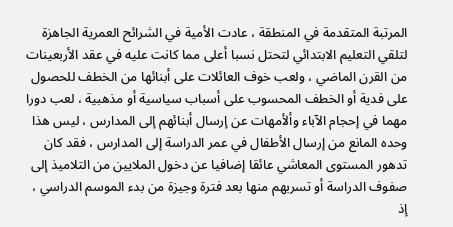المرتبة المتقدمة في المنطقة ، عادت الأمية في الشرائح العمرية الجاهزة لتلقي التعليم الابتدائي لتحتل نسبا أعلى مما كانت عليه في عقد الأربعينات من القرن الماضي ، ولعب خوف العائلات على أبنائها من الخطف للحصول على فدية أو الخطف المحسوب على أسباب سياسية أو مذهبية ، لعب دورا مهما في إحجام الآباء وألأمهات عن إرسال أبنائهم إلى المدارس ، ليس هذا وحده المانع من إرسال الأطفال في عمر الدراسة إلى المدارس ، فقد كان تدهور المستوى المعاشي عائقا إضافيا عن دخول الملايين من التلاميذ إلى صفوف الدراسة أو تسربهم منها بعد فترة وجيزة من بدء الموسم الدراسي ، إذ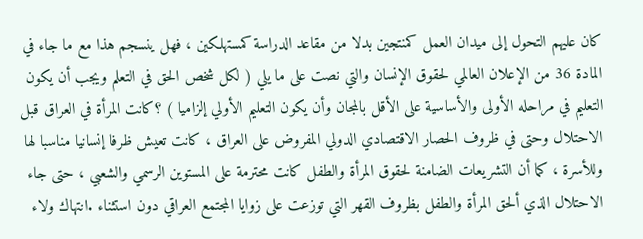كان عليهم التحول إلى ميدان العمل كمنتجين بدلا من مقاعد الدراسة كمستهلكين ، فهل ينسجم هذا مع ما جاء في المادة 36 من الإعلان العالمي لحقوق الإنسان والتي نصت على ما يلي ( لكل شخص الحق في التعلم ويجب أن يكون التعليم في مراحله الأولى والأساسية على الأقل بالمجان وأن يكون التعليم الأولي إلزاميا ) ؟كانت المرأة في العراق قبل الاحتلال وحتى في ظروف الحصار الاقتصادي الدولي المفروض على العراق ، كانت تعيش ظرفا إنسانيا مناسبا لها وللأسرة ، كما أن التشريعات الضامنة لحقوق المرأة والطفل كانت محترمة على المستوين الرسمي والشعبي ، حتى جاء الاحتلال الذي ألحق المرأة والطفل بظروف القهر التي توزعت على زوايا المجتمع العراقي دون استثناء .انتهاك ولاء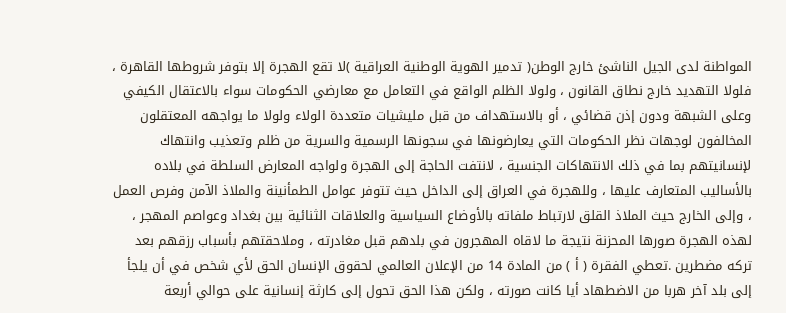المواطنة لدى الجيل الناشئ خارج الوطن( تدمير الهوية الوطنية العراقية )لا تقع الهجرة إلا بتوفر شروطها القاهرة ، فلولا التهديد خارج نطاق القانون ، ولولا الظلم الواقع في التعامل مع معارضي الحكومات سواء بالاعتقال الكيفي وعلى الشبهة ودون إذن قضائي ، أو بالاستهداف من قبل مليشيات متعددة الولاء ولولا ما يواجهه المعتقلون المخالفون لوجهات نظر الحكومات التي يعارضونها في سجونها الرسمية والسرية من ظلم وتعذيب وانتهاك لإنسانيتهم بما في ذلك الانتهاكات الجنسية ، لانتفت الحاجة إلى الهجرة ولواجه المعارض السلطة في بلاده بالأساليب المتعارف عليها ، وللهجرة في العراق إلى الداخل حيث تتوفر عوامل الطمأنينة والملاذ الآمن وفرص العمل ، وإلى الخارج حيث الملاذ القلق لارتباط ملفاته بالأوضاع السياسية والعلاقات الثنائية بين بغداد وعواصم المهجر ، لهذه الهجرة صورها المحزنة نتيجة ما لاقاه المهجرون في بلدهم قبل مغادرته ، وملاحقتهم بأسباب رزقهم بعد تركه مضطرين .تعطي الفقرة ( أ ) من المادة 14 من الإعلان العالمي لحقوق الإنسان الحق لأي شخص في أن يلجأ إلى بلد آخر هربا من الاضطهاد أيا كانت صورته ، ولكن هذا الحق تحول إلى كارثة إنسانية على حوالي أربعة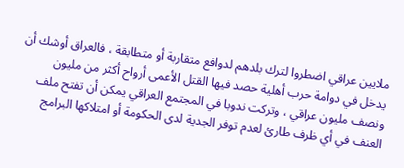ملايين عراقي اضطروا لترك بلدهم لدوافع متقاربة أو متطابقة ، فالعراق أوشك أن يدخل في دوامة حرب أهلية حصد فيها القتل الأعمى أرواح أكثر من مليون ونصف مليون عراقي ، وتركت ندوبا في المجتمع العراقي يمكن أن تفتح ملف العنف في أي ظرف طارئ لعدم توفر الجدية لدى الحكومة أو امتلاكها البرامج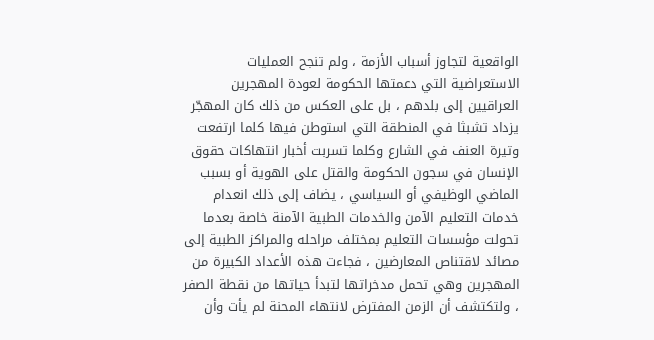الواقعية لتجاوز أسباب الأزمة ، ولم تنجح العمليات الاستعراضية التي دعمتها الحكومة لعودة المهجرين العراقيين إلى بلدهم ، بل على العكس من ذلك كان المهجّر يزداد تشبثا في المنطقة التي استوطن فيها كلما ارتفعت وتيرة العنف في الشارع وكلما تسربت أخبار انتهاكات حقوق الإنسان في سجون الحكومة والقتل على الهوية أو بسبب الماضي الوظيفي أو السياسي ، يضاف إلى ذلك انعدام خدمات التعليم الآمن والخدمات الطبية الآمنة خاصة بعدما تحولت مؤسسات التعليم بمختلف مراحله والمراكز الطبية إلى مصائد لاقتناص المعارضين ، فجاءت هذه الأعداد الكبيرة من المهجرين وهي تحمل مدخراتها لتبدأ حياتها من نقطة الصفر ، ولتكتشف أن الزمن المفترض لانتهاء المحنة لم يأت وأن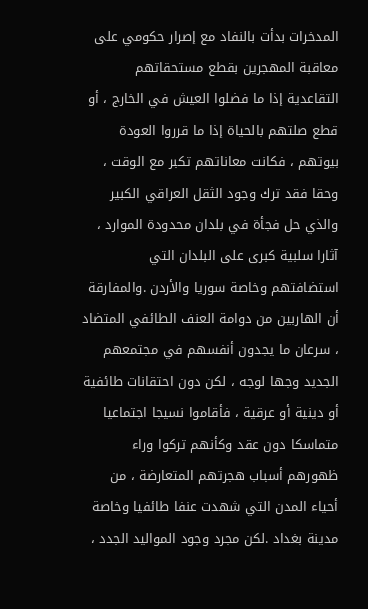المدخرات بدأت بالنفاد مع إصرار حكومي على معاقبة المهجرين بقطع مستحقاتهم التقاعدية إذا ما فضلوا العيش في الخارج ، أو قطع صلتهم بالحياة إذا ما قرروا العودة بيوتهم ، فكانت معاناتهم تكبر مع الوقت ، وحقا فقد ترك وجود الثقل العراقي الكبير والذي حل فجأة في بلدان محدودة الموارد ، آثارا سلبية كبرى على البلدان التي استضافتهم وخاصة سوريا والأردن .والمفارقة أن الهاربين من دوامة العنف الطائفي المتضاد ، سرعان ما يجدون أنفسهم في مجتمعهم الجديد وجها لوجه ، لكن دون احتقانات طائفية أو دينية أو عرقية ، فأقاموا نسيجا اجتماعيا متماسكا دون عقد وكأنهم تركوا وراء ظهورهم أسباب هجرتهم المتعارضة ، من أحياء المدن التي شهدت عنفا طائفيا وخاصة مدينة بغداد .لكن مجرد وجود المواليد الجدد ،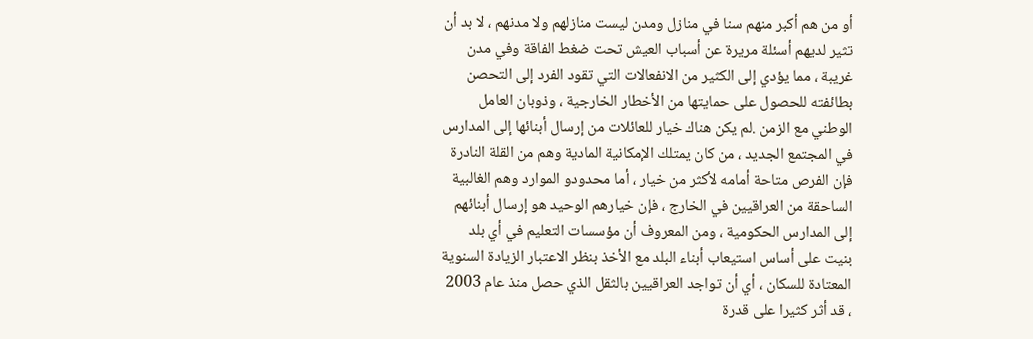أو من هم أكبر منهم سنا في منازل ومدن ليست منازلهم ولا مدنهم ، لا بد أن تثير لديهم أسئلة مريرة عن أسباب العيش تحت ضغط الفاقة وفي مدن غريبة ، مما يؤدي إلى الكثير من الانفعالات التي تقود الفرد إلى التحصن بطائفته للحصول على حمايتها من الأخطار الخارجية ، وذوبان العامل الوطني مع الزمن .لم يكن هناك خيار للعائلات من إرسال أبنائها إلى المدارس في المجتمع الجديد ، من كان يمتلك الإمكانية المادية وهم من القلة النادرة فإن الفرص متاحة أمامه لأكثر من خيار ، أما محدودو الموارد وهم الغالبية الساحقة من العراقيين في الخارج ، فإن خيارهم الوحيد هو إرسال أبنائهم إلى المدارس الحكومية ، ومن المعروف أن مؤسسات التعليم في أي بلد بنيت على أساس استيعاب أبناء البلد مع الأخذ بنظر الاعتبار الزيادة السنوية المعتادة للسكان ، أي أن تواجد العراقيين بالثقل الذي حصل منذ عام 2003 ، قد أثر كثيرا على قدرة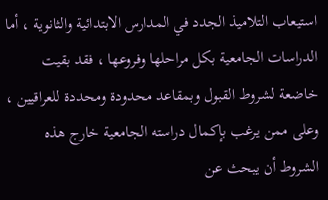استيعاب التلاميذ الجدد في المدارس الابتدائية والثانوية ، أما الدراسات الجامعية بكل مراحلها وفروعها ، فقد بقيت خاضعة لشروط القبول وبمقاعد محدودة ومحددة للعراقيين ، وعلى ممن يرغب بإكمال دراسته الجامعية خارج هذه الشروط أن يبحث عن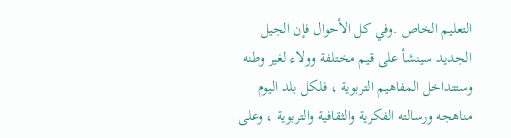التعليم الخاص .وفي كل الأحوال فإن الجيل الجديد سينشأ على قيم مختلفة وولاء لغير وطنه وستتداخل المفاهيم التربوية ، فلكل بلد اليوم مناهجه ورسالته الفكرية والثقافية والتربوية ، وعلى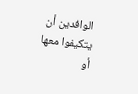الوافدين أن يتكيفوا معها أو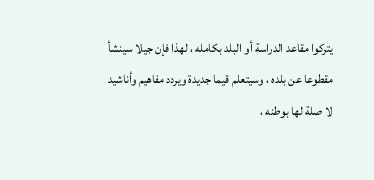يتركوا مقاعد الدراسة أو البلد بكامله ، لهذا فإن جيلا سينشأ مقطوعا عن بلده ، وسيتعلم قيما جديدة ويردد مفاهيم وأناشيد لا صلة لها بوطنه ،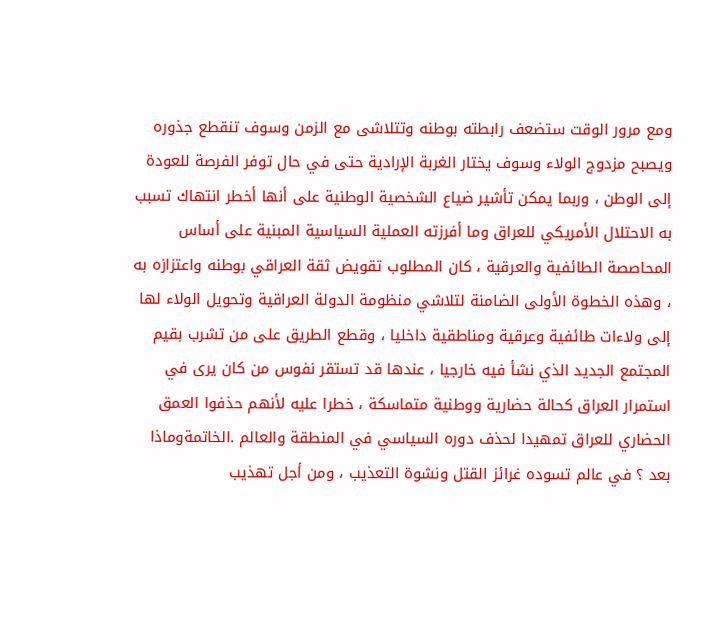ومع مرور الوقت ستضعف رابطته بوطنه وتتلاشى مع الزمن وسوف تنقطع جذوره ويصبح مزدوج الولاء وسوف يختار الغربة الإرادية حتى في حال توفر الفرصة للعودة إلى الوطن ، وربما يمكن تأشير ضياع الشخصية الوطنية على أنها أخطر انتهاك تسبب به الاحتلال الأمريكي للعراق وما أفرزته العملية السياسية المبنية على أساس المحاصصة الطائفية والعرقية ، كان المطلوب تقويض ثقة العراقي بوطنه واعتزازه به ، وهذه الخطوة الأولى الضامنة لتلاشي منظومة الدولة العراقية وتحويل الولاء لها إلى ولاءات طائفية وعرقية ومناطقية داخليا ، وقطع الطريق على من تشرب بقيم المجتمع الجديد الذي نشأ فيه خارجيا ، عندها قد تستقر نفوس من كان يرى في استمرار العراق كحالة حضارية ووطنية متماسكة ، خطرا عليه لأنهم حذفوا العمق الحضاري للعراق تمهيدا لحذف دوره السياسي في المنطقة والعالم .الخاتمةوماذا بعد ؟ في عالم تسوده غرائز القتل ونشوة التعذيب ، ومن أجل تهذيب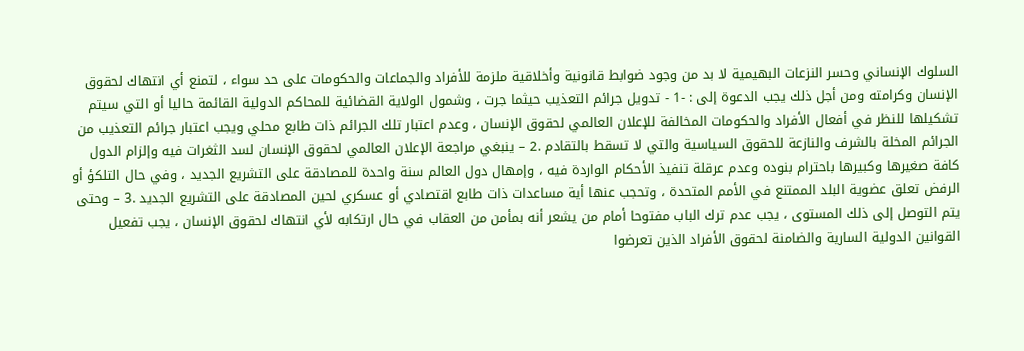السلوك الإنساني وحسر النزعات البهيمية لا بد من وجود ضوابط قانونية وأخلاقية ملزمة للأفراد والجماعات والحكومات على حد سواء ، لتمنع أي انتهاك لحقوق الإنسان وكرامته ومن أجل ذلك يجب الدعوة إلى : -1 - تدويل جرائم التعذيب حيثما جرت ، وشمول الولاية القضائية للمحاكم الدولية القائمة حاليا أو التي سيتم تشكيلها للنظر في أفعال الأفراد والحكومات المخالفة للإعلان العالمي لحقوق الإنسان ، وعدم اعتبار تلك الجرائم ذات طابع محلي ويجب اعتبار جرائم التعذيب من الجرائم المخلة بالشرف والنازعة للحقوق السياسية والتي لا تسقط بالتقادم .2 – ينبغي مراجعة الإعلان العالمي لحقوق الإنسان لسد الثغرات فيه وإلزام الدول كافة صغيرها وكبيرها باحترام بنوده وعدم عرقلة تنفيذ الأحكام الواردة فيه ، وإمهال دول العالم سنة واحدة للمصادقة على التشريع الجديد ، وفي حال التلكؤ أو الرفض تعلق عضوية البلد الممتنع في الأمم المتحدة ، وتحجب عنها أية مساعدات ذات طابع اقتصادي أو عسكري لحين المصادقة على التشريع الجديد .3 – وحتى يتم التوصل إلى ذلك المستوى ، يجب عدم ترك الباب مفتوحا أمام من يشعر أنه بمأمن من العقاب في حال ارتكابه لأي انتهاك لحقوق الإنسان ، يجب تفعيل القوانين الدولية السارية والضامنة لحقوق الأفراد الذين تعرضوا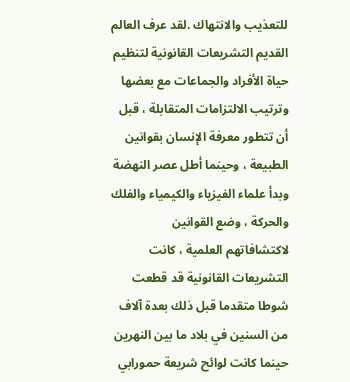للتعذيب والانتهاك .لقد عرف العالم القديم التشريعات القانونية لتنظيم حياة الأفراد والجماعات مع بعضها وترتيب الالتزامات المتقابلة ، قبل أن تتطور معرفة الإنسان بقوانين الطبيعة ، وحينما أطل عصر النهضة وبدأ علماء الفيزياء والكيمياء والفلك والحركة ، وضع القوانين لاكتشافاتهم العلمية ، كانت التشريعات القانونية قد قطعت شوطا متقدما قبل ذلك بعدة آلاف من السنين في بلاد ما بين النهرين حينما كانت لوائح شريعة حمورابي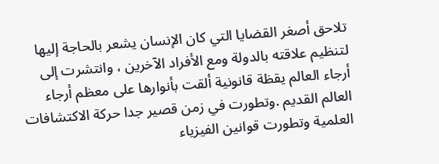تلاحق أصغر القضايا التي كان الإنسان يشعر بالحاجة إليها لتنظيم علاقته بالدولة ومع الأفراد الآخرين ، وانتشرت إلى أرجاء العالم يقظة قانونية ألقت بأنوارها على معظم أرجاء العالم القديم .وتطورت في زمن قصير جدا حركة الاكتشافات العلمية وتطورت قوانين الفيزياء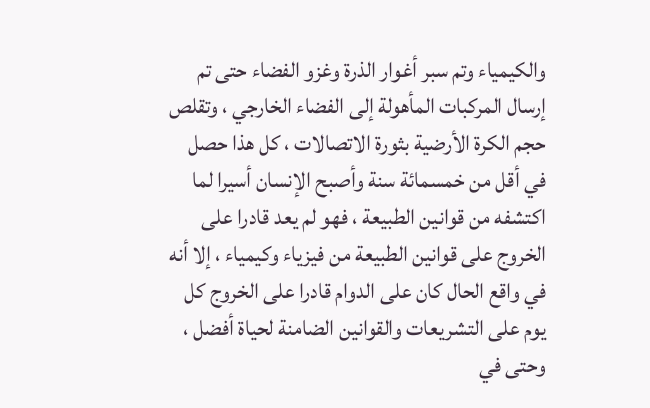والكيمياء وتم سبر أغوار الذرة وغزو الفضاء حتى تم إرسال المركبات المأهولة إلى الفضاء الخارجي ، وتقلص حجم الكرة الأرضية بثورة الاتصالات ، كل هذا حصل في أقل من خمسمائة سنة وأصبح الإنسان أسيرا لما اكتشفه من قوانين الطبيعة ، فهو لم يعد قادرا على الخروج على قوانين الطبيعة من فيزياء وكيمياء ، إلا أنه في واقع الحال كان على الدوام قادرا على الخروج كل يوم على التشريعات والقوانين الضامنة لحياة أفضل ، وحتى في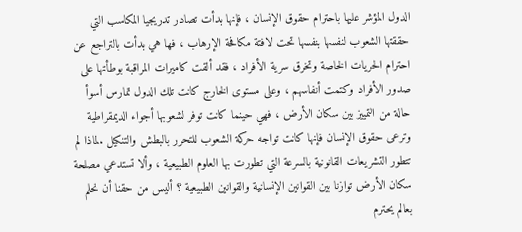الدول المؤشر عليها باحترام حقوق الإنسان ، فإنها بدأت تصادر تدريجيا المكاسب التي حققتها الشعوب لنفسها بنفسها تحت لافتة مكافحة الإرهاب ، فها هي بدأت بالتراجع عن احترام الحريات الخاصة وتخرق سرية الأفراد ، فقد ألقت كاميرات المراقبة بوطأتها على صدور الأفراد وكتمت أنفاسهم ، وعلى مستوى الخارج كانت تلك الدول تمارس أسوأ حالة من التمييز بين سكان الأرض ، فهي حينما كانت توفر لشعوبها أجواء الديمقراطية وترعى حقوق الإنسان فإنها كانت تواجه حركة الشعوب للتحرر بالبطش والتنكيل .لماذا لم تتطور التشريعات القانونية بالسرعة التي تطورت بها العلوم الطبيعية ، وألا تستدعي مصلحة سكان الأرض توازنا بين القوانين الإنسانية والقوانين الطبيعية ؟ أليس من حقنا أن نحلم بعالم يحترم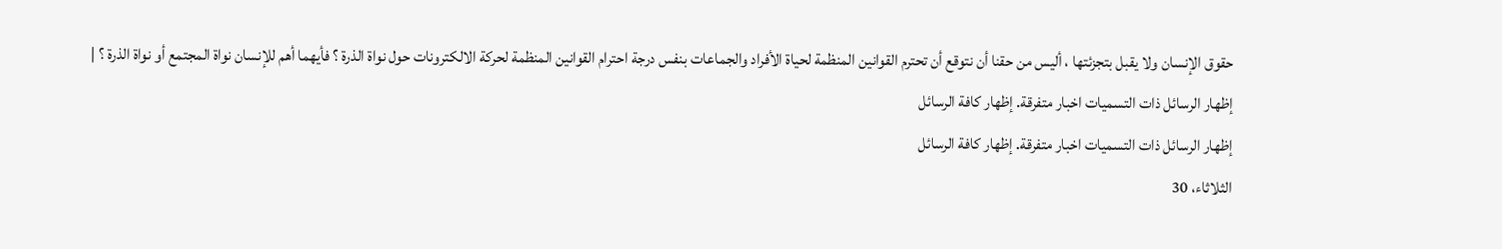حقوق الإنسان ولا يقبل بتجزئتها ، أليس من حقنا أن نتوقع أن تحترم القوانين المنظمة لحياة الأفراد والجماعات بنفس درجة احترام القوانين المنظمة لحركة الالكترونات حول نواة الذرة ؟ فأيهما أهم للإنسان نواة المجتمع أو نواة الذرة ؟ |
إظهار الرسائل ذات التسميات اخبار متفرقة. إظهار كافة الرسائل
إظهار الرسائل ذات التسميات اخبار متفرقة. إظهار كافة الرسائل
الثلاثاء، 30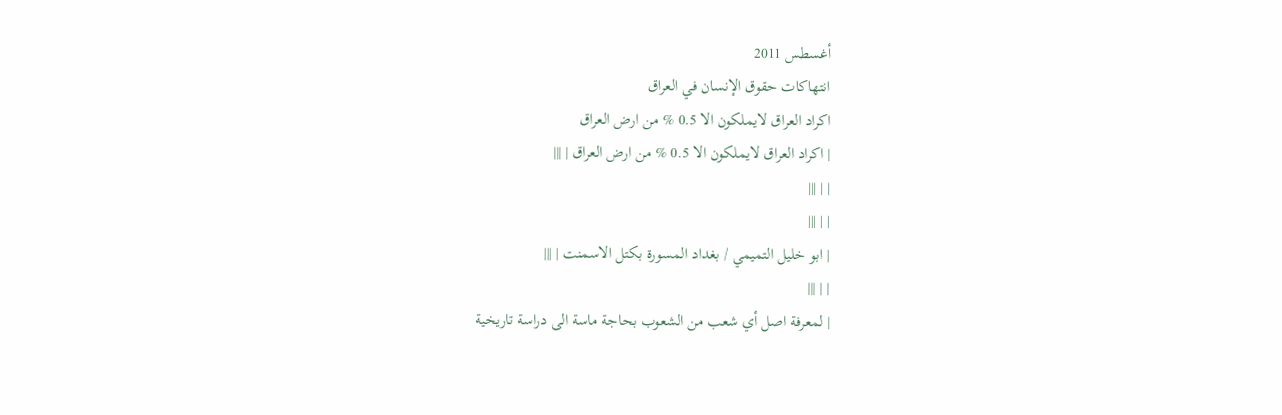أغسطس 2011
انتهاكات حقوق الإنسان في العراق
اكراد العراق لايملكون الا 0.5 % من ارض العراق
| اكراد العراق لايملكون الا 0.5 % من ارض العراق | |||
| | |||
| | |||
| ابو خليل التميمي / بغداد المسورة بكتل الاسمنت | |||
| | |||
| لمعرفة اصل أي شعب من الشعوب بحاجة ماسة الى دراسة تاريخية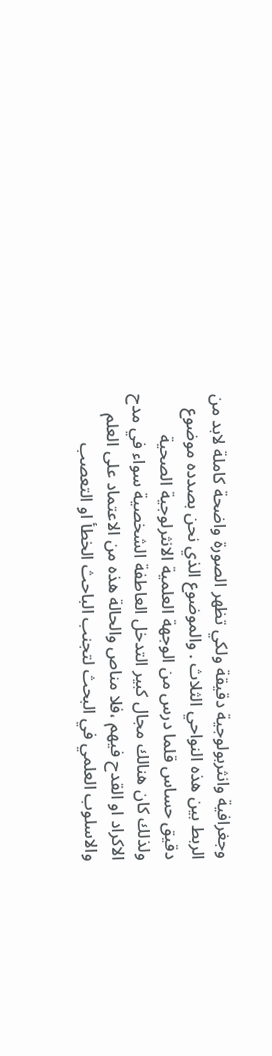وجغرافية وانثربولوجية دقيقة ولكي تظهر الصورة واضحة كاملة لابد من الربط بين هذه النواحي الثلاث . والموضوع الذي نحن بصدده موضوع دقيق حساس قلما درس من الوجهة العلمية الانثرلوجية الصحية ولذلك كان هنالك مجال كبير التدخل العاطفة الشخصية سواء في مدح الاكراد او القدح فيهم ،فلا مناص والحالة هذه من الاعتماد على العلم والاسلوب العلمي في البحث لتجنب الباحث الخطأ او التعصب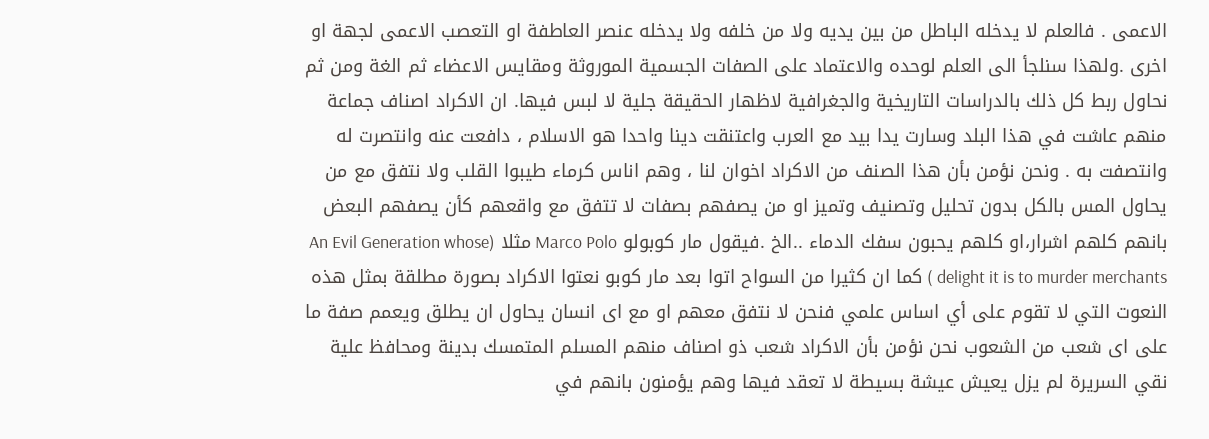الاعمى . فالعلم لا يدخله الباطل من بين يديه ولا من خلفه ولا يدخله عنصر العاطفة او التعصب الاعمى لجهة او اخرى .ولهذا سنلجأ الى العلم لوحده والاعتماد على الصفات الجسمية الموروثة ومقايس الاعضاء ثم الغة ومن ثم نحاول ربط كل ذلك بالدراسات التاريخية والجغرافية لاظهار الحقيقة جلية لا لبس فيها. ان الاكراد اصناف جماعة منهم عاشت في هذا البلد وسارت يدا بيد مع العرب واعتنقت دينا واحدا هو الاسلام ، دافعت عنه وانتصرت له وانتصفت به . ونحن نؤمن بأن هذا الصنف من الاكراد اخوان لنا ، وهم اناس كرماء طيبوا القلب ولا نتفق مع من يحاول المس بالكل بدون تحليل وتصنيف وتميز او من يصفهم بصفات لا تتفق مع واقعهم كأن يصفهم البعض بانهم كلهم اشرار،او كلهم يحبون سفك الدماء ..الخ .فيقول مار كوبولو Marco Polo مثلا (An Evil Generation whose delight it is to murder merchants ) كما ان كثيرا من السواح اتوا بعد مار كوبو نعتوا الاكراد بصورة مطلقة بمثل هذه النعوت التي لا تقوم على أي اساس علمي فنحن لا نتفق معهم او مع اى انسان يحاول ان يطلق ويعمم صفة ما على اى شعب من الشعوب نحن نؤمن بأن الاكراد شعب ذو اصناف منهم المسلم المتمسك بدينة ومحافظ علية نقي السريرة لم يزل يعيش عيشة بسيطة لا تعقد فيها وهم يؤمنون بانهم في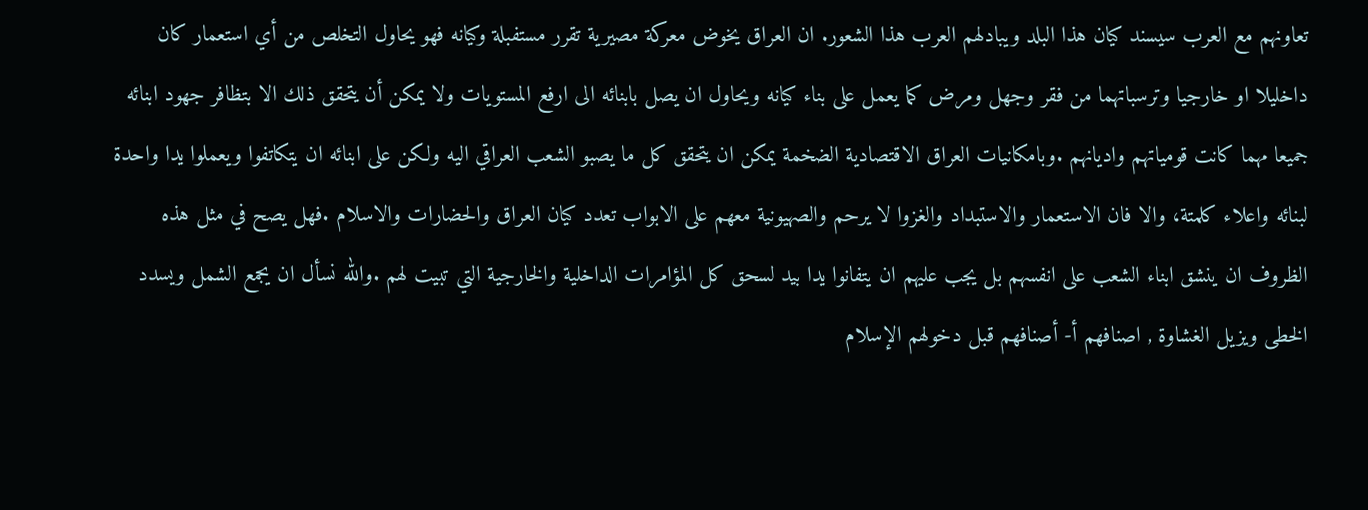تعاونهم مع العرب سيسند كيان هذا البلد ويبادلهم العرب هذا الشعور. ان العراق يخوض معركة مصيرية تقرر مستفبلة وكيانه فهو يحاول التخلص من أي استعمار كان داخليلا او خارجيا وترسباتهما من فقر وجهل ومرض كما يعمل على بناء كيانه ويحاول ان يصل بابنائه الى ارفع المستويات ولا يمكن أن يتحقق ذلك الا بتظافر جهود ابنائه جميعا مهما كانت قومياتهم واديانهم .وبامكانيات العراق الاقتصادية الضخمة يمكن ان يتحقق كل ما يصبو الشعب العراقي اليه ولكن على ابنائه ان يتكاتفوا ويعملوا يدا واحدة لبنائه واعلاء كلمتة، والا فان الاستعمار والاستبداد والغزوا لا يرحم والصهيونية معهم على الابواب تعدد كيان العراق والحضارات والاسلام .فهل يصح في مثل هذه الظروف ان ينشق ابناء الشعب على انفسهم بل يجب عليهم ان يتفانوا يدا بيد لسحق كل المؤامرات الداخلية والخارجية التي تبيت لهم .والله نسأل ان يجمع الشمل ويسدد الخطى ويزيل الغشاوة , اصنافهم أ- أصنافهم قبل دخولهم الإسلام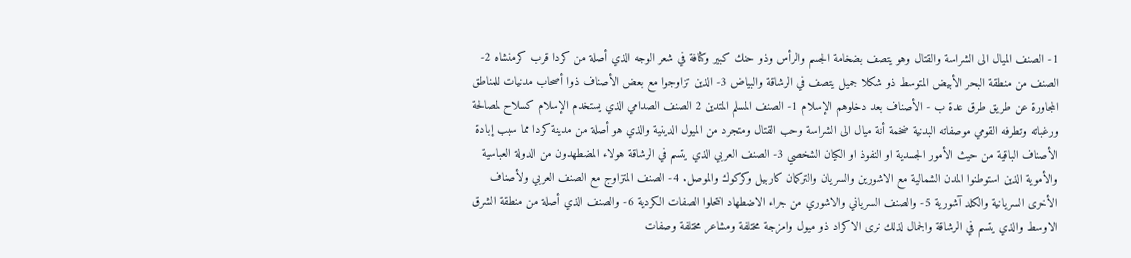1- الصنف الميال الى الشراسة والقتال وهو يتصف بضخامة الجسم والرأس وذو حنك كبير وكثافة في شعر الوجه الذي أصلة من كردا قرب كرمنشاه 2- الصنف من منطقة البحر الأبيض المتوسط ذو شكلا جميل يتصف في الرشاقة والبياض 3- الذين تزاوجوا مع بعض الأصناف ذوا أصحاب مدنيات للمناطق المجاورة عن طريق طرق عدة ب - الأصناف بعد دخلوهم الإسلام 1- الصنف المسلم المتدين 2 الصنف الصدامي الذي يستخدم الإسلام كسلاح لمصالحة ورغباته وتطرفه القومي موصفاته البدنية ضخمة أنة ميال الى الشراسة وحب القتال ومتجرد من الميول الدينية والذي هو أصلة من مدينة كردا مما سبب إبادة الأصناف الباقية من حيث الأمور الجسدية او النفوذ او الكيان الشخصي 3- الصنف العربي الذي يتسم في الرشاقة هولاء المضطهدون من الدولة العباسية والأموية الذين استوطنوا المدن الشمالية مع الاشورين والسريان والتركمان كاربيل وكركوك والموصل. 4- الصنف المتزاوج مع الصنف العربي ولأصناف الأخرى السريانية والكلد آشورية 5- والصنف السرياني والاشوري من جراء الاضطهاد انتحلوا الصفات الكردية 6- والصنف الذي أصلة من منطقة الشرق الاوسط والذي يتسم في الرشاقة والجمال لذلك نرى الاكراد ذو ميول وامزجة مختلفة ومشاعر مختلفة وصفات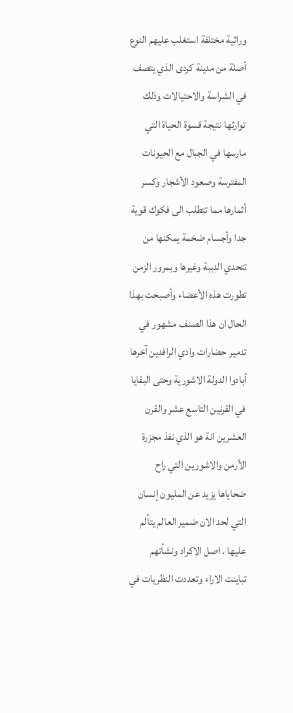وراثية مختلفة استغلب عليهم النوع أصلة من مدينة كردى الذي يتصف في الشراسة والاحتيالات وذلك توارثها نتيجة قسوة الحياة التي مارسها في الجبال مع الحيونات المفترسة وصعود الأشجار وكسر أثمارها مما تتطلب الى فكوك قوية جدا وأجسام ضخمة يمكنها من تتحدي الدببة وغيرها وبمرور الزمن تطورت هذه الأعضاء وأصبحت بهذا الحال ان هذا الصنف مشهور في تدمير حضارات وادي الرافدين آخرها أبادوا الدولة الاشورية وحتى البقايا في القرنين التاسع عشر والقرن العشرين انة هو الذي نفذ مجزرة الأرمن والاشورين التي راح ضحاياها يزيد عن المليون إنسان التي لحد الان ضمير العالم يتألم عليها . اصل الاكراد ونشأتهم تباينت الاراء وتعددت النظريات في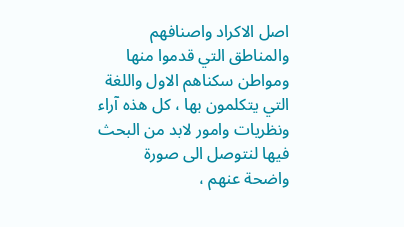اصل الاكراد واصنافهم والمناطق التي قدموا منها ومواطن سكناهم الاول واللغة التي يتكلمون بها ، كل هذه آراء ونظريات وامور لابد من البحث فيها لنتوصل الى صورة واضحة عنهم ،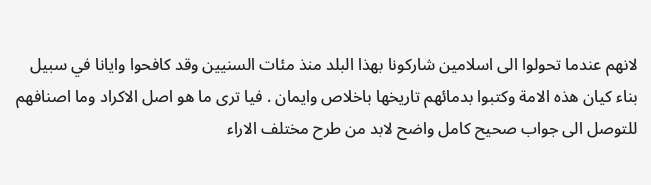لانهم عندما تحولوا الى اسلامين شاركونا بهذا البلد منذ مئات السنيين وقد كافحوا وايانا في سبيل بناء كيان هذه الامة وكتبوا بدمائهم تاريخها باخلاص وايمان . فيا ترى ما هو اصل الاكراد وما اصنافهم للتوصل الى جواب صحيح كامل واضح لابد من طرح مختلف الاراء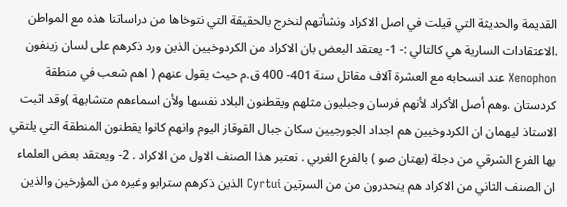القديمة والحديثة التي قيلت في اصل الاكراد ونشأتهم لنخرج بالحقيقة التي نتوخاها من دراساتنا هذه مع المواطن .الاعتقادات السارية هي كالتالي :- 1- يعتقد البعض بان الاكراد من الكردوخيين الذين ورد ذكرهم على لسان زينفون Xenophon عند انسحابه مع العشرة آلاف مقاتل سنة 401- 400 ق.م حيث يقول عنهم ( اهم شعب في منطقة كردستان .وهم أصل الأكراد لأنهم فرسان وجبليون مثلهم ويقطنون البلاد نفسها ولأن اسماءهم متشابهة )وقد اثبت الاستاذ ليهمان ان الكردوخيين هم اجداد الجورجيين سكان جبال القوقاز اليوم وانهم كانوا يقطنون المنطقة التي يلتقي بها الفرع الشرقي من دجلة (بهتان صو ) بالفرع الغربي . نعتبر هذا الصنف الاول من الاكراد . 2- ويعتقد بعض العلماء ان الصنف الثاني من الاكراد هم ينحدرون من من السرتين Cyrtui الذين ذكرهم سترابو وغيره من المؤرخين والذين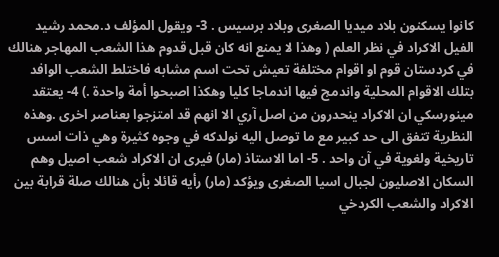كانوا يسكنون بلاد ميديا الصغرى وبلاد برسيس . 3- ويقول المؤلف د.محمد رشيد الفيل الاكراد في نظر العلم ( وهذا لا يمنع انه كان قبل قدوم هذا الشعب المهاجر هنالك في كردستان قوم او اقوام مختلفة تعيش تحت اسم مشابه فاختلط الشعب الوافد بتلك الاقوام المحلية واندمج فيها اندماجا كليا وهكذا اصبحوا أمة واحدة .) 4- يعتقد مينورسكي ان الاكراد ينحدرون من اصل آري الا انهم قد امتزجوا بعناصر اخرى .وهذه النظرية تتفق الى حد كبير مع ما توصل اليه نولدكه في وجوه كثيرة وهي ذات اسس تاريخية ولغوية في آن واحد . 5- اما الاستاذ (مار) فيرى ان الاكراد شعب اصيل وهم السكان الاصليون لجبال اسيا الصغرى ويؤكد (مار) رأيه قائلا بأن هنالك صلة قرابة بين الاكراد والشعب الكردخي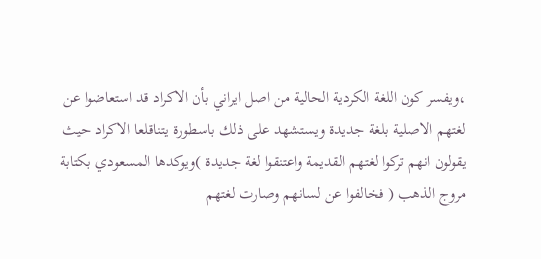،ويفسر كون اللغة الكردية الحالية من اصل ايراني بأن الاكراد قد استعاضوا عن لغتهم الاصلية بلغة جديدة ويستشهد على ذلك باسطورة يتناقلعا الاكراد حيث يقولون انهم تركوا لغتهم القديمة واعتنقوا لغة جديدة )ويوكدها المسعودي بكتابة مروج الذهب ( فخالفوا عن لسانهم وصارت لغتهم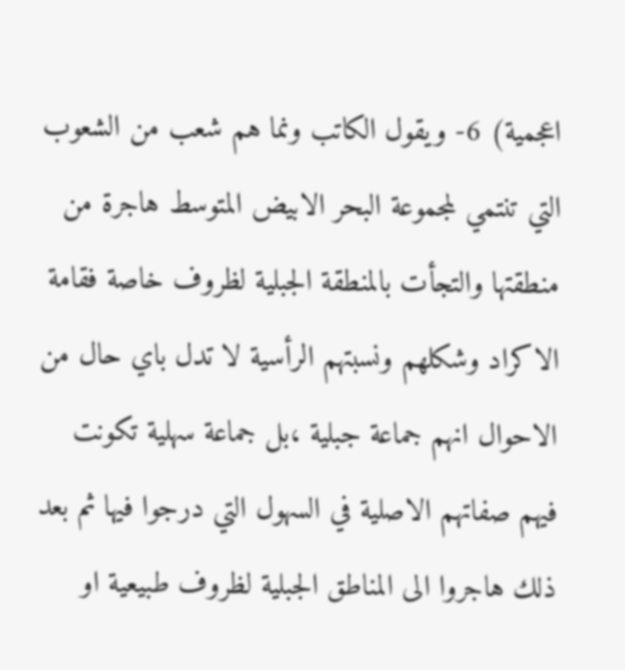اعجمية) 6- ويقول الكاتب ونما هم شعب من الشعوب التي تنتمي لمجموعة البحر الابيض المتوسط هاجرة من منطقتها والتجأت بالمنطقة الجبلية لظروف خاصة فقامة الاكراد وشكلهم ونسبتهم الرأسية لا تدل باي حال من الاحوال انهم جماعة جبلية ،بل جماعة سهلية تكونت فيهم صفاتهم الاصلية في السهول التي درجوا فيها ثم بعد ذلك هاجروا الى المناطق الجبلية لظروف طبيعية او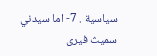سياسية . 7- اما سيدني سميث فيرى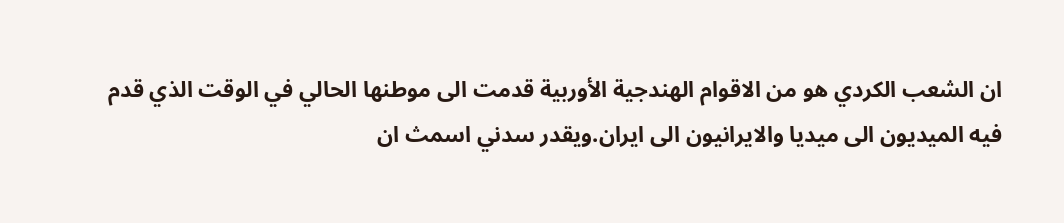ان الشعب الكردي هو من الاقوام الهندجية الأوربية قدمت الى موطنها الحالي في الوقت الذي قدم فيه الميديون الى ميديا والايرانيون الى ايران.ويقدر سدني اسمث ان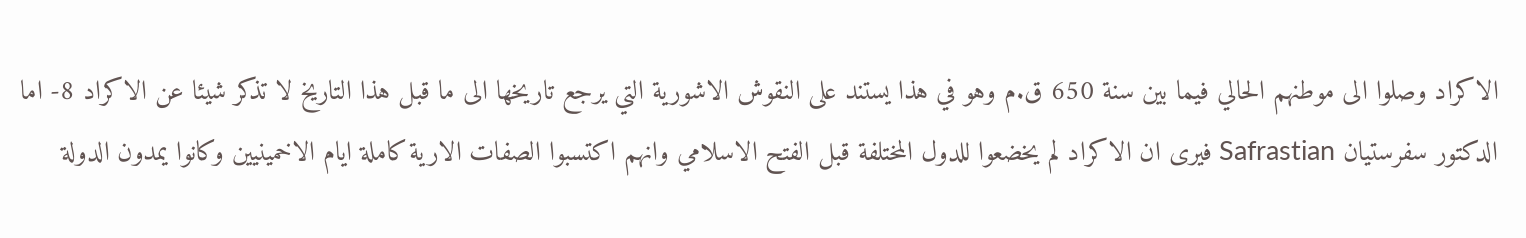الاكراد وصلوا الى موطنهم الحالي فيما بين سنة 650 ق.م وهو في هذا يستند على النقوش الاشورية التي يرجع تاريخها الى ما قبل هذا التاريخ لا تذكر شيئا عن الاكراد 8- اما الدكتور سفرستيان Safrastian فيرى ان الاكراد لم يخضعوا للدول المختلفة قبل الفتح الاسلامي وانهم اكتسبوا الصفات الارية كاملة ايام الاخمينيين وكانوا يمدون الدولة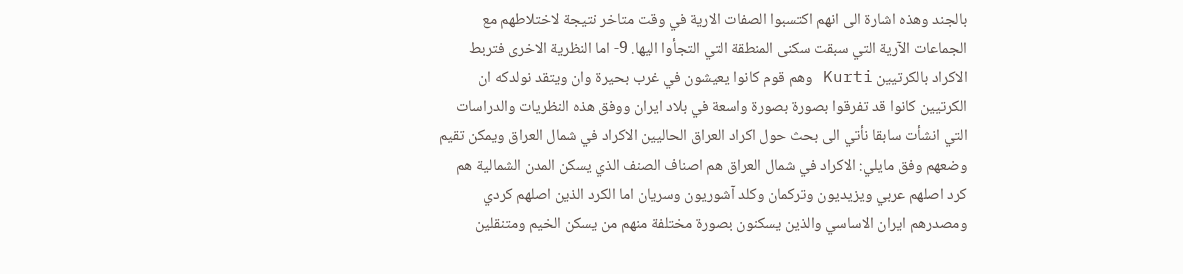بالجند وهذه اشارة الى انهم اكتسبوا الصفات الارية في وقت متاخر نتيجة لاختلاطهم مع الجماعات الآرية التي سبقت سكنى المنطقة التي التجأوا اليها. 9- اما النظرية الاخرى فتربط الاكراد بالكرتيين Kurti وهم قوم كانوا يعيشون في غرب بحيرة وان ويتقد نولدكه ان الكرتيين كانوا قد تفرقوا بصورة بصورة واسعة في بلاد ايران ووفق هذه النظريات والدراسات التي انشأت سابقا نأتي الى بحث حول اكراد العراق الحاليين الاكراد في شمال العراق ويمكن تقيم وضعهم وفق مايلي: الاكراد في شمال العراق هم اصناف الصنف الذي يسكن المدن الشمالية هم كرد اصلهم عربي ويزيديون وتركمان وكلد آشوريون وسريان اما الكرد الذين اصلهم كردي ومصدرهم ايران الاساسي والذين يسكنون بصورة مختلفة منهم من يسكن الخيم ومتنقلين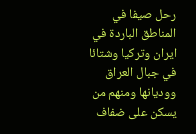رحل صيفا في المناطق الباردة في ايران وتركيا وشتائا في جبال العراق ووديانها ومنهم من يسكن على ضفاف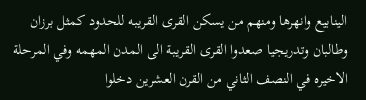الينابيع وانهرها ومنهم من يسكن القرى القريبه للحدود كمثل برزان وطالبان وتدريجيا صعدوا القرى القريبة الى المدن المهمه وفي المرحلة الاخيره في النصف الثاني من القرن العشرين دخلوا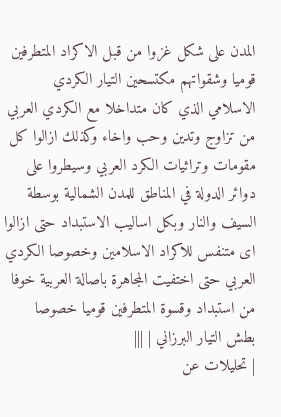المدن على شكل غزوا من قبل الاكراد المتطرفين قوميا وشقواتهم مكتسحين التيار الكردي الاسلامي الذي كان متداخلا مع الكردي العربي من تزاوج وتدين وحب واخاء وكذلك ازالوا كل مقومات وتراثيات الكرد العربي وسيطروا على دوائر الدولة في المناطق للمدن الشمالية بوسطة السيف والنار وبكل اساليب الاستبداد حتى ازالوا اى متنفس للاكراد الاسلامين وخصوصا الكردي العربي حتى اختفيت المجاهرة باصالة العربية خوفا من استبداد وقسوة المتطرفين قوميا خصوصا بطش التيار البرزاني | |||
| تحليلات عن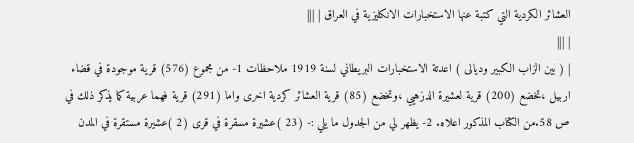العشائر الكردية التي كتبة عنها الاستخبارات الانكليزية في العراق | |||
| |||
| ( بين الزاب الكبير وديالى ) اعدتة الاستخبارات البريطاني لسنة 1919 ملاحظات 1- من مجموع (576) قرية موجودة في قضاء اربيل ،تخضع (200) قرية لعشيرة الدزهيي ،وتخضع (85) قرية العشائر كردية اخرى واما (291) قرية فهما عربية كما يذكر ذلك في ص 58.من الكتاب المذكور اعلاه. 2- يظهر لي من الجدول ما يلي :- (23 )عشيرة مسقرة في قرى (2 )عشيرة مستقرة في المدن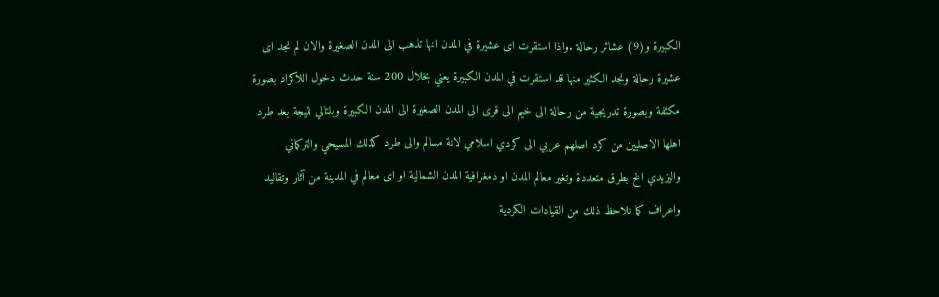الكبيرة و(9) عشائر رحالة .واذا استقرت اى عشيرة في المدن انها تذهب الى المدن الصغيرة والان لم نجد اى عشيرة رحالة ونجد الكثير منها قد استقرت في المدن الكبيرة يعني بخلال 200 سنة حدث دخول اللاكراد بصورة مكثفة وبصورة تدريجية من رحالة الى خيم الى قرى الى المدن الصغيرة الى المدن الكبيرة وبلتالي نتيجة بعد طرد اهلها الاصليين من كرد اصلهم عربي الى كردي اسلامي لانة مسالم والى طرد كذلك المسيحي والتركماني واليزيدي الخ بطرق متعددة وتغير معالم المدن او دمغرافية المدن الشمالية او اى معالم في المدينة من آثار وتقاليد واعراف كما نلاحظ ذلك من القيادات الكردية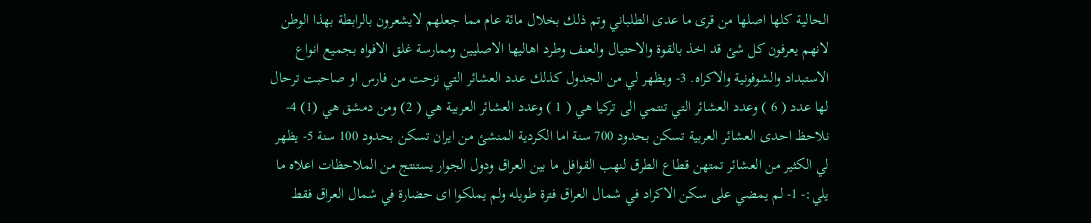الحالية كلها اصلها من قرى ما عدى الطلباني وتم ذلك بخلال مائة عام مما جعلهم لايشعرون بالرابطة بهذا الوطن لانهم يعرفون كل شئ قد اخذ بالقوة والاحتيال والعنف وطرد اهاليها الاصليين وممارسة غلق الافواه بجميع انواع الاستبداد والشوفونية والاكراه. 3- ويظهر لي من الجدول كذلك عدد العشائر التي نزحت من فارس او صاحبت ترحال لها عدد ( 6 ) وعدد العشائر التي تنتمي الى تركيا هي ( 1 ) وعدد العشائر العربية هي ( 2) ومن دمشق هي (1) 4- نلاحظ احدى العشائر العربية تسكن بحدود 700 سنة اما الكردية المنشئ من ايران تسكن بحدود 100 سنة 5- يظهر لي الكثير من العشائر تمتهن قطاع الطرق لنهب القوافل ما بين العراق ودول الجوار يستنتج من الملاحظات اعلاه ما يلي:- 1- لم يمضي على سكن الاكراد في شمال العراق فترة طويله ولم يملكوا اى حضارة في شمال العراق فقط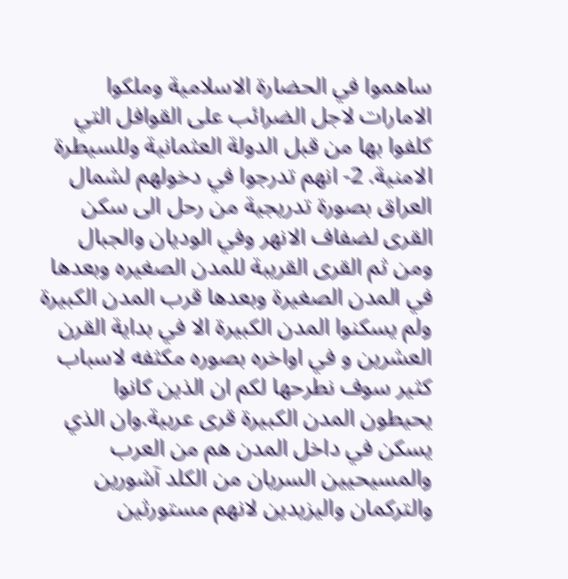ساهموا في الحضارة الاسلامية وملكوا الامارات لاجل الضرائب على القوافل التي كلفوا بها من قبل الدولة العثمانية وللسيطرة الامنية. 2- انهم تدرجوا في دخولهم لشمال العراق بصورة تدريجية من رحل الى سكن القرى لضفاف الانهر وفي الوديان والجبال ومن ثم القرى القريبة للمدن الصغيره وبعدها في المدن الصغيرة وبعدها قرب المدن الكبيرة ولم يسكنوا المدن الكبيرة الا في بداية القرن العشرين و في اواخره بصوره مكثفه لاسباب كثير سوف نطرحها لكم ان الذين كانوا يحيطون المدن الكبيرة قرى عربية.وان الذي يسكن في داخل المدن هم من العرب والمسيحيين السريان من الكلد آشورين والتركمان واليزيدين لانهم مستورثين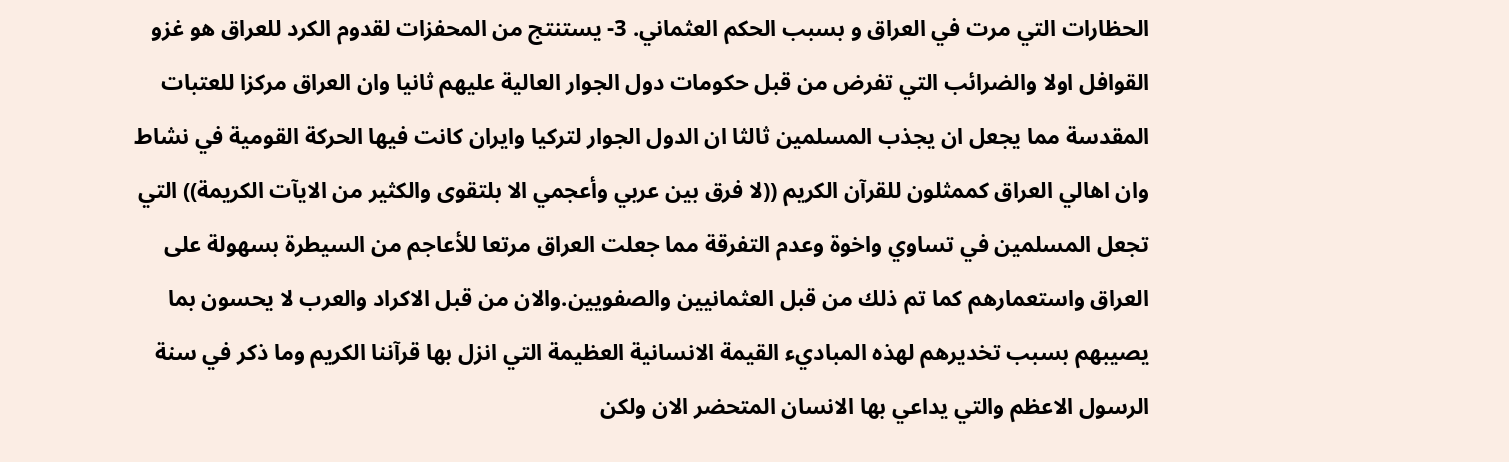الحظارات التي مرت في العراق و بسبب الحكم العثماني. 3- يستنتج من المحفزات لقدوم الكرد للعراق هو غزو القوافل اولا والضرائب التي تفرض من قبل حكومات دول الجوار العالية عليهم ثانيا وان العراق مركزا للعتبات المقدسة مما يجعل ان يجذب المسلمين ثالثا ان الدول الجوار لتركيا وايران كانت فيها الحركة القومية في نشاط وان اهالي العراق كممثلون للقرآن الكريم ((لا فرق بين عربي وأعجمي الا بلتقوى والكثير من الايآت الكريمة)) التي تجعل المسلمين في تساوي واخوة وعدم التفرقة مما جعلت العراق مرتعا للأعاجم من السيطرة بسهولة على العراق واستعمارهم كما تم ذلك من قبل العثمانيين والصفويين.والان من قبل الاكراد والعرب لا يحسون بما يصيبهم بسبب تخديرهم لهذه المباديء القيمة الانسانية العظيمة التي انزل بها قرآننا الكريم وما ذكر في سنة الرسول الاعظم والتي يداعي بها الانسان المتحضر الان ولكن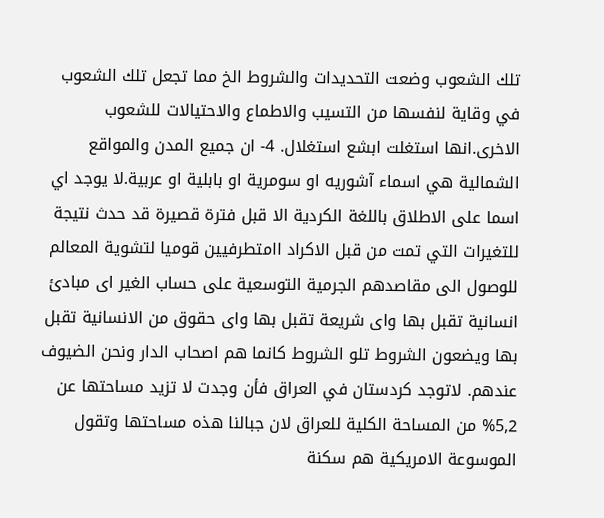تلك الشعوب وضعت التحديدات والشروط الخ مما تجعل تلك الشعوب في وقاية لنفسها من التسيب والاطماع والاحتيالات للشعوب الاخرى.انها استغلت ابشع استغلال. 4- ان جميع المدن والمواقع الشمالية هي اسماء آشوريه او سومرية او بابلية او عربية.لا يوجد اي اسما على الاطلاق باللغة الكردية الا قبل فترة قصيرة قد حدث نتيجة للتغيرات التي تمت من قبل الاكراد اامتطرفيين قوميا لتشوية المعالم للوصول الى مقاصدهم الجرمية التوسعية على حساب الغير اى مبادئ انسانية تقبل بها واى شريعة تقبل بها واى حقوق من الانسانية تقبل بها ويضعون الشروط تلو الشروط كانما هم اصحاب الدار ونحن الضيوف عندهم. لاتوجد كردستان في العراق فأن وجدت لا تزيد مساحتها عن 5,2% من المساحة الكلية للعراق لان جبالنا هذه مساحتها وتقول الموسوعة الامريكية هم سكنة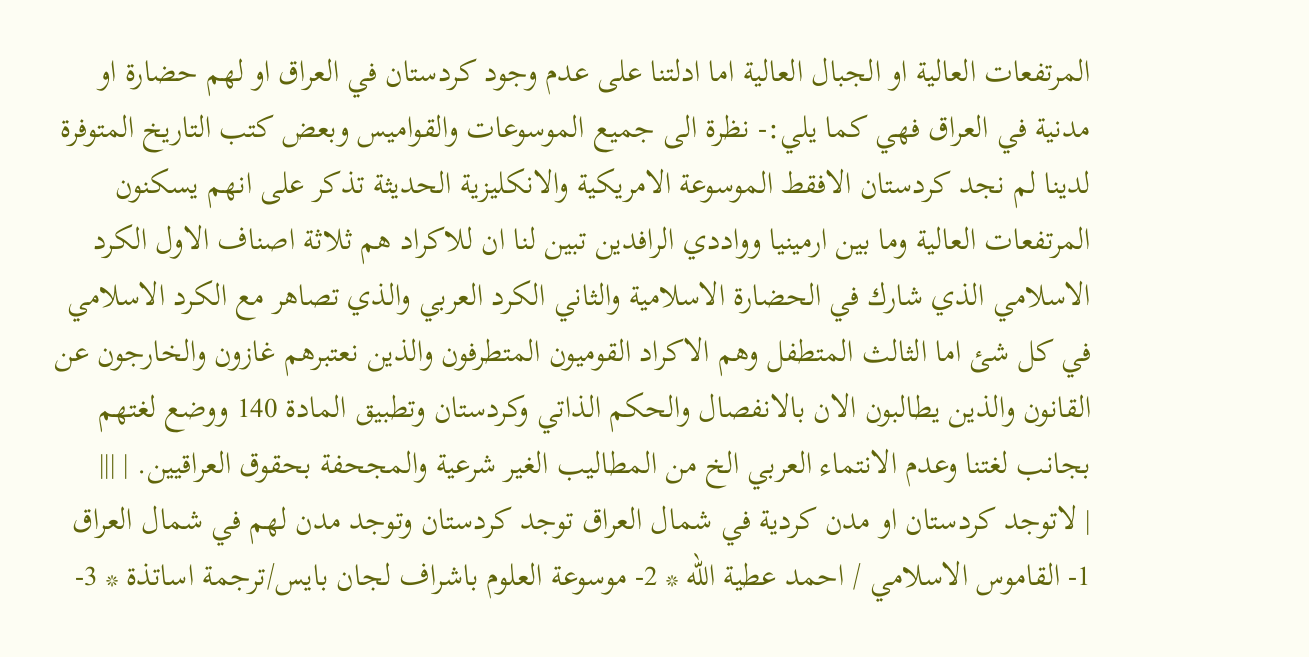المرتفعات العالية او الجبال العالية اما ادلتنا على عدم وجود كردستان في العراق او لهم حضارة او مدنية في العراق فهي كما يلي:- نظرة الى جميع الموسوعات والقواميس وبعض كتب التاريخ المتوفرة لدينا لم نجد كردستان الافقط الموسوعة الامريكية والانكليزية الحديثة تذكر على انهم يسكنون المرتفعات العالية وما بين ارمينيا وواددي الرافدين تبين لنا ان للاكراد هم ثلاثة اصناف الاول الكرد الاسلامي الذي شارك في الحضارة الاسلامية والثاني الكرد العربي والذي تصاهر مع الكرد الاسلامي في كل شئ اما الثالث المتطفل وهم الاكراد القوميون المتطرفون والذين نعتبرهم غازون والخارجون عن القانون والذين يطالبون الان بالانفصال والحكم الذاتي وكردستان وتطبيق المادة 140 ووضع لغتهم بجانب لغتنا وعدم الانتماء العربي الخ من المطاليب الغير شرعية والمجحفة بحقوق العراقيين. | |||
| لاتوجد كردستان او مدن كردية في شمال العراق توجد كردستان وتوجد مدن لهم في شمال العراق 1- القاموس الاسلامي / احمد عطية الله * 2- موسوعة العلوم باشراف لجان بايس/ترجمة اساتذة * 3-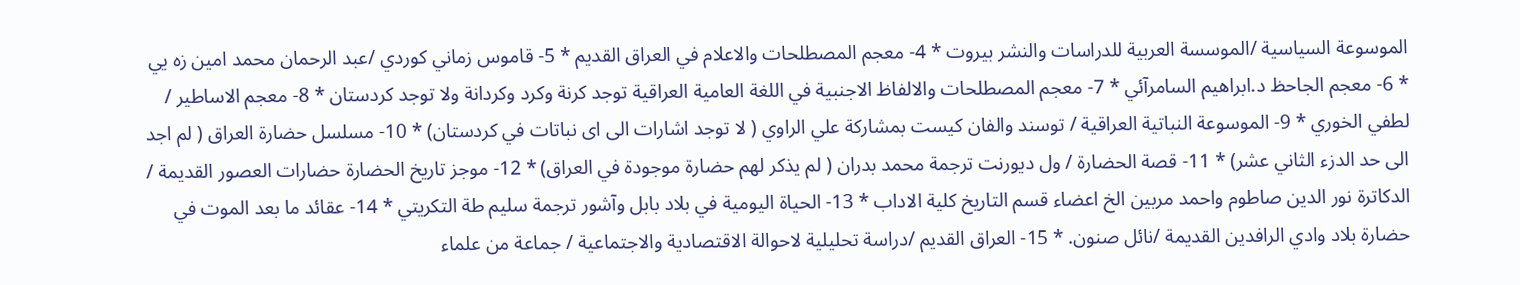الموسوعة السياسية /الموسسة العربية للدراسات والنشر بيروت * 4- معجم المصطلحات والاعلام في العراق القديم * 5- قاموس زماني كوردي /عبد الرحمان محمد امين زه يي * 6- معجم الجاحظ د.ابراهيم السامرآئي * 7- معجم المصطلحات والالفاظ الاجنبية في اللغة العامية العراقية توجد كرنة وكرد وكردانة ولا توجد كردستان * 8- معجم الاساطير / لطفي الخوري * 9- الموسوعة النباتية العراقية / توسند والفان كيست بمشاركة علي الراوي ( لا توجد اشارات الى اى نباتات في كردستان) * 10- مسلسل حضارة العراق ( لم اجد الى حد الدزء الثاني عشر) * 11- قصة الحضارة / ول ديورنت ترجمة محمد بدران ( لم يذكر لهم حضارة موجودة في العراق) * 12- موجز تاريخ الحضارة حضارات العصور القديمة / الدكاترة نور الدين صاطوم واحمد مربين الخ اعضاء قسم التاريخ كلية الاداب * 13- الحياة اليومية في بلاد بابل وآشور ترجمة سليم طة التكريتي * 14- عقائد ما بعد الموت في حضارة بلاد وادي الرافدين القديمة /نائل صنون. * 15- العراق القديم /دراسة تحليلية لاحوالة الاقتصادية والاجتماعية / جماعة من علماء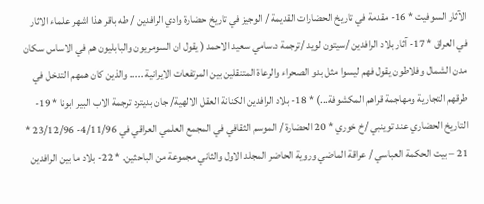الآثار السوفيت * 16- مقدمة في تاريخ الحضارات القديمة / الوجيز في تاريخ حضارة وادي الرافدين / طه باقر هذا اشهر علماء الاثار في العراق * 17- آثار بلاد الرافدين /سيتون لويد /ترجمة د.سامي سعيد الاحمد ( يقول ان السومريون والبابليون هم في الاساس سكان مدن الشمال وفلاطون يقول فهم ليسوا مثل بدو الصحراء والرعاة المتنقلين بين المرتفعات الايرانية ..... والذين كان همهم التدخل في طرقهم التجارية ومهاجمة قراهم المكشوفة...) * 18- بلاد الرافدين الكنانة العقل الالهية/ جان بديترد ترجمة الاب البير ابونا * 19- التاريخ الحضاري عند توينبي /خ خوري * 20 الحضارة / الموسم الثقافي في المجمع العلمي العراقي في 4/11/96- 23/12/96 * 21 – بيت الحكمة العباسي / عراقة الماضي وروية الحاضر المجلد الاول والثاني مجموعة من الباحثين. * 22- بلاد ما بين الرافدين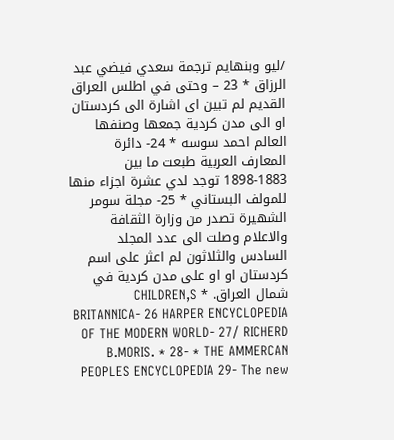/ليو وبنهايم ترجمة سعدي فيضي عبد الرزاق * 23 – وحتى في اطلس العراق القديم لم تبين اى اشارة الى كردستان او الى مدن كردية جمعها وصنفها العالم احمد سوسه * 24- دائرة المعارف العربية طبعت ما بين 1883-1898 توجد لدي عشرة اجزاء منها للمولف البستاني * 25- مجلة سومر الشهيرة تصدر من وزارة الثقافة والاعلام وصلت الى عدد المجلد السادس والثلاثون لم اعثر على اسم كردستان او او على مدن كردية في شمال العراق. * CHILDREN,S BRITANNICA- 26 HARPER ENCYCLOPEDIA OF THE MODERN WORLD- 27/ RICHERD B.MORIS. * 28- * THE AMMERCAN PEOPLES ENCYCLOPEDIA 29- The new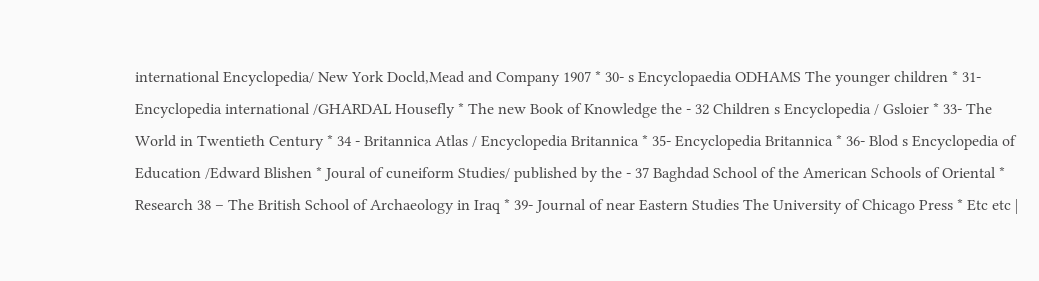international Encyclopedia/ New York Docld,Mead and Company 1907 * 30- s Encyclopaedia ODHAMS The younger children * 31- Encyclopedia international /GHARDAL Housefly * The new Book of Knowledge the - 32 Children s Encyclopedia / Gsloier * 33- The World in Twentieth Century * 34 - Britannica Atlas / Encyclopedia Britannica * 35- Encyclopedia Britannica * 36- Blod s Encyclopedia of Education /Edward Blishen * Joural of cuneiform Studies/ published by the - 37 Baghdad School of the American Schools of Oriental * Research 38 – The British School of Archaeology in Iraq * 39- Journal of near Eastern Studies The University of Chicago Press * Etc etc |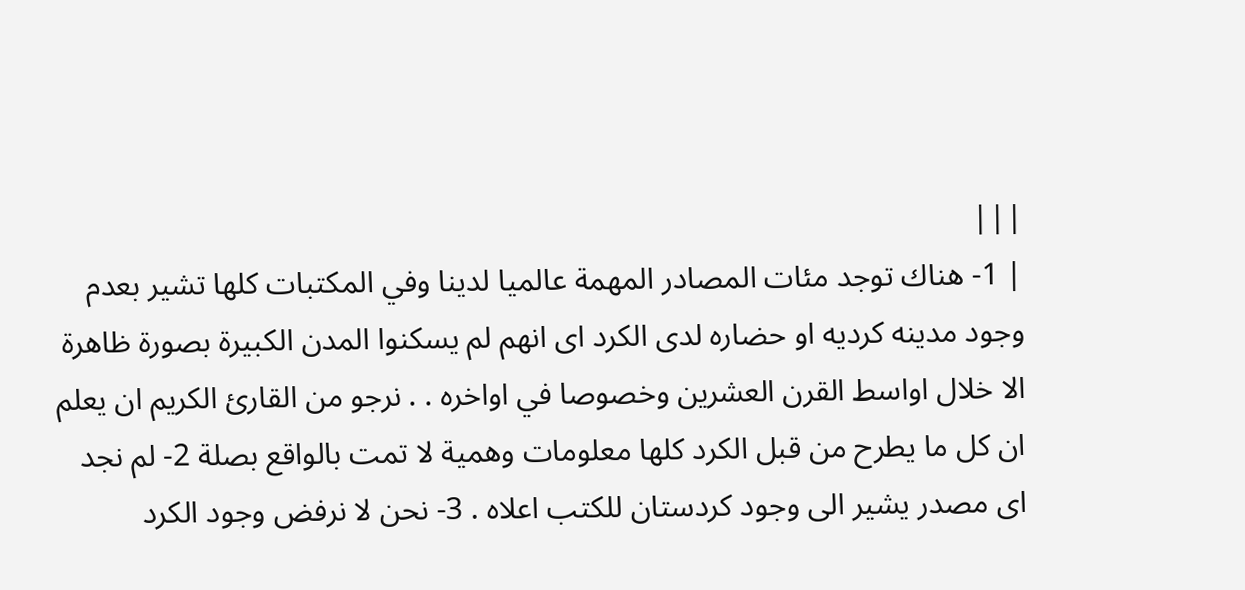|||
| 1- هناك توجد مئات المصادر المهمة عالميا لدينا وفي المكتبات كلها تشير بعدم وجود مدينه كرديه او حضاره لدى الكرد اى انهم لم يسكنوا المدن الكبيرة بصورة ظاهرة الا خلال اواسط القرن العشرين وخصوصا في اواخره . . نرجو من القارئ الكريم ان يعلم ان كل ما يطرح من قبل الكرد كلها معلومات وهمية لا تمت بالواقع بصلة 2- لم نجد اى مصدر يشير الى وجود كردستان للكتب اعلاه . 3- نحن لا نرفض وجود الكرد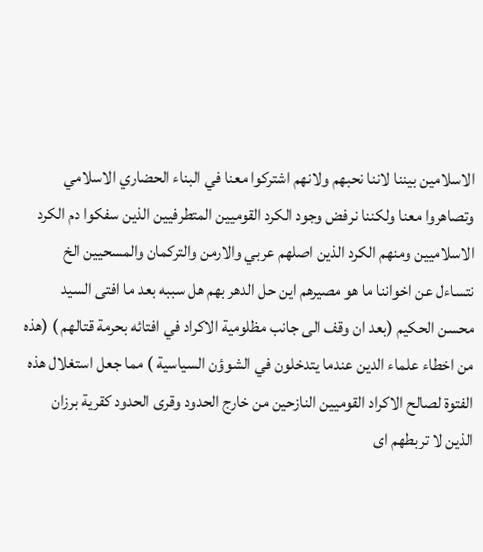الاسلامين بيننا لاننا نحبهم ولانهم اشتركوا معنا في البناء الحضاري الاسلامي وتصاهروا معنا ولكننا نرفض وجود الكرد القوميين المتطرفيين الذين سفكوا دم الكرد الاسلاميين ومنهم الكرد الذين اصلهم عربي والارمن والتركمان والمسحيين الخ نتساءل عن اخواننا ما هو مصيرهم اين حل الدهر بهم هل سببه بعد ما افتى السيد محسن الحكيم (بعد ان وقف الى جانب مظلومية الاكراد في افتائه بحرمة قتالهم ) (هذه من اخطاء علماء الدين عندما يتدخلون في الشوؤن السياسية ) مما جعل استغلال هذه الفتوة لصالح الاكراد القوميين النازحين من خارج الحدود وقرى الحدود كقرية برزان الذين لا تربطهم اى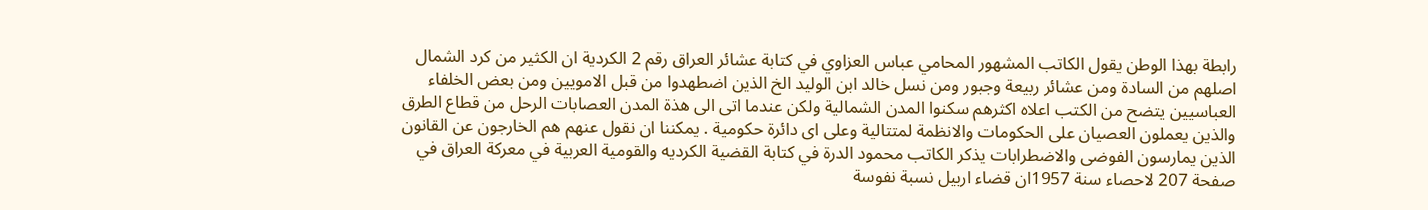رابطة بهذا الوطن يقول الكاتب المشهور المحامي عباس العزاوي في كتابة عشائر العراق رقم 2 الكردية ان الكثير من كرد الشمال اصلهم من السادة ومن عشائر ربيعة وجبور ومن نسل خالد ابن الوليد الخ الذين اضطهدوا من قبل الامويين ومن بعض الخلفاء العباسيين يتضح من الكتب اعلاه اكثرهم سكنوا المدن الشمالية ولكن عندما اتى الى هذة المدن العصابات الرحل من قطاع الطرق والذين يعملون العصيان على الحكومات والانظمة لمتتالية وعلى اى دائرة حكومية . يمكننا ان نقول عنهم هم الخارجون عن القانون الذين يمارسون الفوضى والاضطرابات يذكر الكاتب محمود الدرة في كتابة القضية الكرديه والقومية العربية في معركة العراق في صفحة 207 لاحصاء سنة 1957ان قضاء اربيل نسبة نفوسة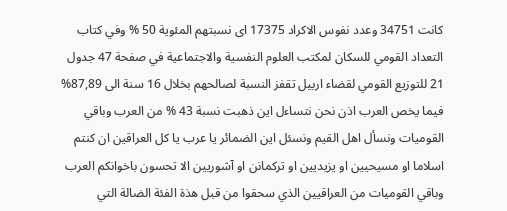كانت 34751 وعدد نفوس الاكراد 17375 اى نسبتهم المئوية 50 % وفي كتاب التعداد القومي للسكان لمكتب العلوم النفسية والاجتماعية في صفحة 47 جدول 21 للتوزيع القومي لقضاء اربيل تقفز النسبة لصالحهم بخلال 16 سنة الى 87,89% فيما يخص العرب اذن نحن نتساءل اين ذهبت نسبة 43 % من العرب وباقي القوميات ونسأل اهل القيم ونسئل اين الضمائر يا عرب يا كل العراقين ان كنتم اسلاما او مسيحيين او يزيديين او تركمانن او آشوريين الا تحسون باخوانكم العرب وباقي القوميات من العراقيين الذي سحقوا من قبل هذة الفئة الضالة التي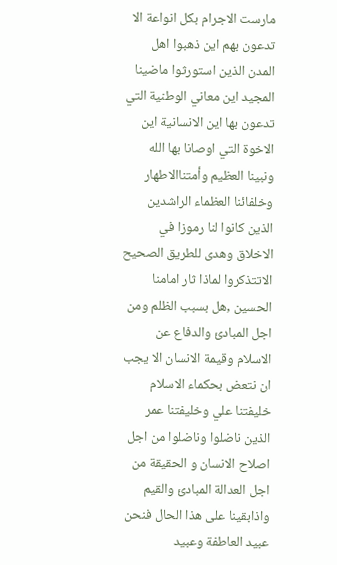مارست الاجرام بكل انواعة الا تدعون بهم اين ذهبوا اهل المدن الذين استورثوا ماضينا المجيد اين معاني الوطنية التي تدعون بها اين الانسانية اين الاخوة التي اوصانا بها الله ونبينا العظيم وأمتناالاطهار وخلفائنا العظماء الراشدين الذين كانوا لنا رموزا في الاخلاق وهدى للطريق الصحيح الاتتذكروا لماذا ثار امامنا الحسين ,هل بسبب الظلم ومن اجل المبادئ والدفاع عن الاسلام وقيمة الانسان الا يجب ان نتعض بحكماء الاسلام خليفتنا علي وخليفتنا عمر الذين ناضلوا وناضلوا من اجل اصلاح الانسان و الحقيقة من اجل العدالة المبادئ والقيم واذابقينا على هذا الحال فنحن عبيد العاطفة وعبيد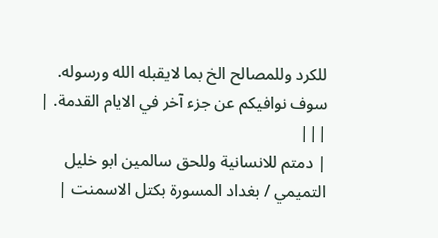للكرد وللمصالح الخ بما لايقبله الله ورسوله. سوف نوافيكم عن جزء آخر في الايام القدمة. | |||
| دمتم للانسانية وللحق سالمين ابو خليل التميمي / بغداد المسورة بكتل الاسمنت |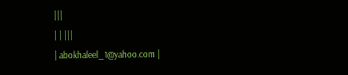|||
| | |||
| abokhaleel_1@yahoo.com |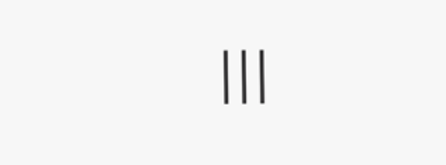|||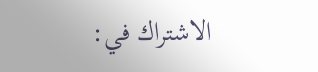الاشتراك في: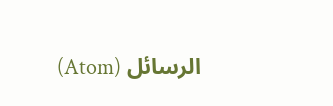الرسائل (Atom)